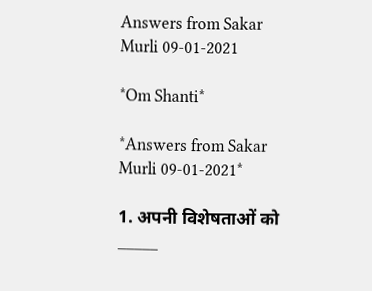Answers from Sakar Murli 09-01-2021

*Om Shanti*

*Answers from Sakar Murli 09-01-2021*

1. अपनी विशेषताओं को _____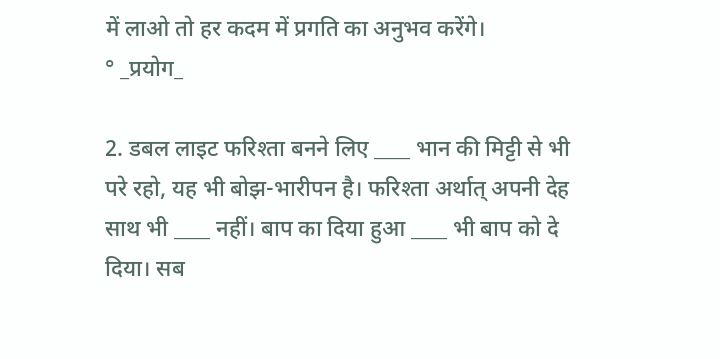में लाओ तो हर कदम में प्रगति का अनुभव करेंगे।
° _प्रयोग_

2. डबल लाइट फरिश्ता बनने लिए ____ भान की मिट्टी से भी परे रहो, यह भी बोझ-भारीपन है। फरिश्ता अर्थात् अपनी देह साथ भी ____ नहीं। बाप का दिया हुआ ____ भी बाप को दे दिया। सब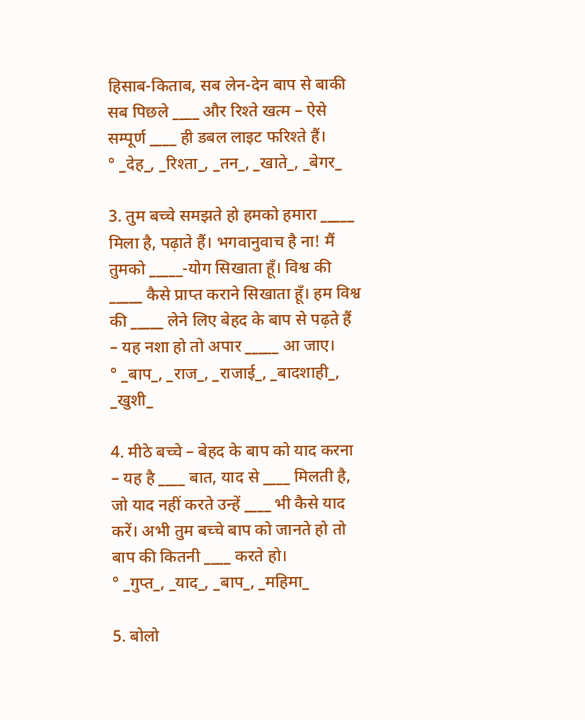हिसाब-किताब, सब लेन-देन बाप से बाकी सब पिछले ____ और रिश्ते खत्म – ऐसे सम्पूर्ण ____ ही डबल लाइट फरिश्ते हैं।
° _देह_, _रिश्ता_, _तन_, _खाते_, _बेगर_

3. तुम बच्चे समझते हो हमको हमारा _____ मिला है, पढ़ाते हैं। भगवानुवाच है ना! मैं तुमको _____-योग सिखाता हूँ। विश्व की _____ कैसे प्राप्त कराने सिखाता हूँ। हम विश्व की _____ लेने लिए बेहद के बाप से पढ़ते हैं – यह नशा हो तो अपार _____ आ जाए।
° _बाप_, _राज_, _राजाई_, _बादशाही_, _खुशी_

4. मीठे बच्चे – बेहद के बाप को याद करना – यह है ____ बात, याद से ____ मिलती है, जो याद नहीं करते उन्हें ____ भी कैसे याद करें। अभी तुम बच्चे बाप को जानते हो तो बाप की कितनी ____ करते हो।
° _गुप्त_, _याद_, _बाप_, _महिमा_

5. बोलो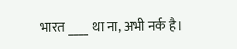भारत ____ था ना, अभी नर्क है।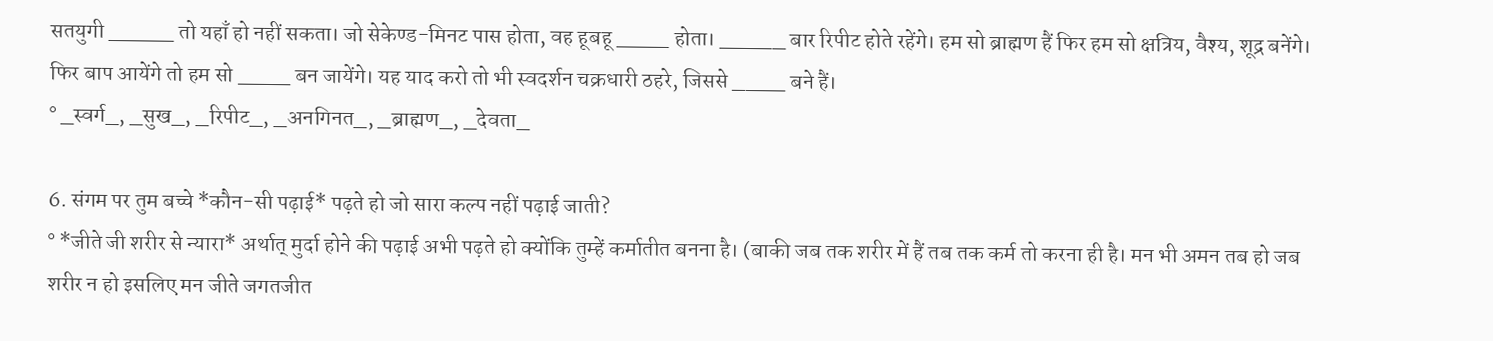सतयुगी _____ तो यहाँ हो नहीं सकता। जो सेकेण्ड-मिनट पास होता, वह हूबहू ____ होता। _____ बार रिपीट होते रहेंगे। हम सो ब्राह्मण हैं फिर हम सो क्षत्रिय, वैश्य, शूद्र बनेंगे। फिर बाप आयेंगे तो हम सो ____ बन जायेंगे। यह याद करो तो भी स्वदर्शन चक्रधारी ठहरे, जिससे ____ बने हैं।
° _स्वर्ग_, _सुख_, _रिपीट_, _अनगिनत_, _ब्राह्मण_, _देवता_

6. संगम पर तुम बच्चे *कौन-सी पढ़ाई* पढ़ते हो जो सारा कल्प नहीं पढ़ाई जाती?
° *जीते जी शरीर से न्यारा* अर्थात् मुर्दा होने की पढ़ाई अभी पढ़ते हो क्योंकि तुम्हें कर्मातीत बनना है। (बाकी जब तक शरीर में हैं तब तक कर्म तो करना ही है। मन भी अमन तब हो जब शरीर न हो इसलिए मन जीते जगतजीत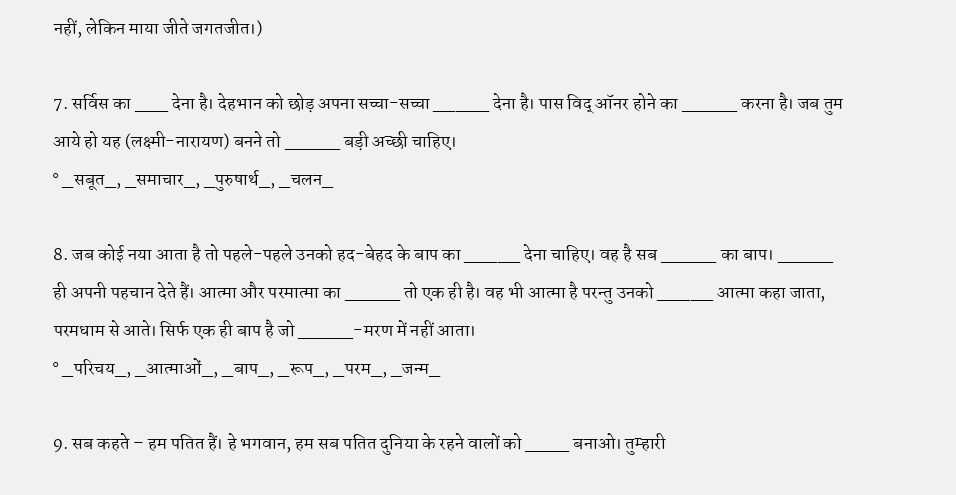नहीं, लेकिन माया जीते जगतजीत।)

7. सर्विस का ___ देना है। देहभान को छोड़ अपना सच्चा-सच्चा _____ देना है। पास विद् ऑनर होने का _____ करना है। जब तुम आये हो यह (लक्ष्मी-नारायण) बनने तो _____ बड़ी अच्छी चाहिए।
° _सबूत_, _समाचार_, _पुरुषार्थ_, _चलन_

8. जब कोई नया आता है तो पहले-पहले उनको हद-बेहद के बाप का _____ देना चाहिए। वह है सब _____ का बाप। _____ ही अपनी पहचान देते हैं। आत्मा और परमात्मा का _____ तो एक ही है। वह भी आत्मा है परन्तु उनको _____ आत्मा कहा जाता, परमधाम से आते। सिर्फ एक ही बाप है जो _____-मरण में नहीं आता।
° _परिचय_, _आत्माओं_, _बाप_, _रूप_, _परम_, _जन्म_

9. सब कहते – हम पतित हैं। हे भगवान, हम सब पतित दुनिया के रहने वालों को ____ बनाओ। तुम्हारी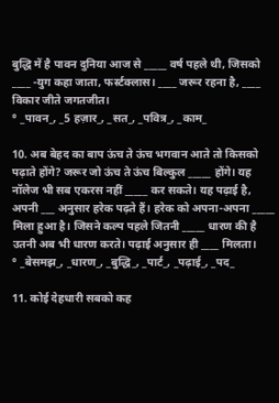बुद्धि में है पावन दुनिया आज से _____ वर्ष पहले थी, जिसको ____ -युग कहा जाता, फर्स्टक्लास। ____ जरूर रहना है, ____ विकार जीते जगतजीत।
° _पावन_, _5 हज़ार_, _सत_, _पवित्र_, _काम_

10. अब बेहद का बाप ऊंच ते ऊंच भगवान आते तो किसको पढ़ाते होंगे? जरूर जो ऊंच ते ऊंच बिल्कुल _____ होंगे। यह नॉलेज भी सब एकरस नहीं _____ कर सकते। यह पढ़ाई है, अपनी ___ अनुसार हरेक पढ़ते हैं। हरेक को अपना-अपना _____ मिला हुआ है। जिसने कल्प पहले जितनी _____ धारण की है उतनी अब भी धारण करते। पढ़ाई अनुसार ही ____ मिलता।
° _बेसमझ_, _धारण_, _बुद्धि_, _पार्ट_, _पढ़ाई_, _पद_

11. कोई देहधारी सबको कह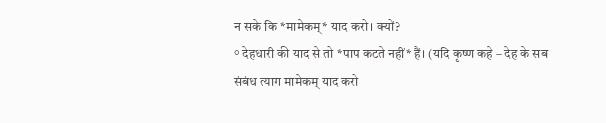न सके कि *मामेकम्* याद करो। क्यों?
° देहधारी की याद से तो *पाप कटते नहीं* हैं। (यदि कृष्ण कहे – देह के सब
संबंध त्याग मामेकम् याद करो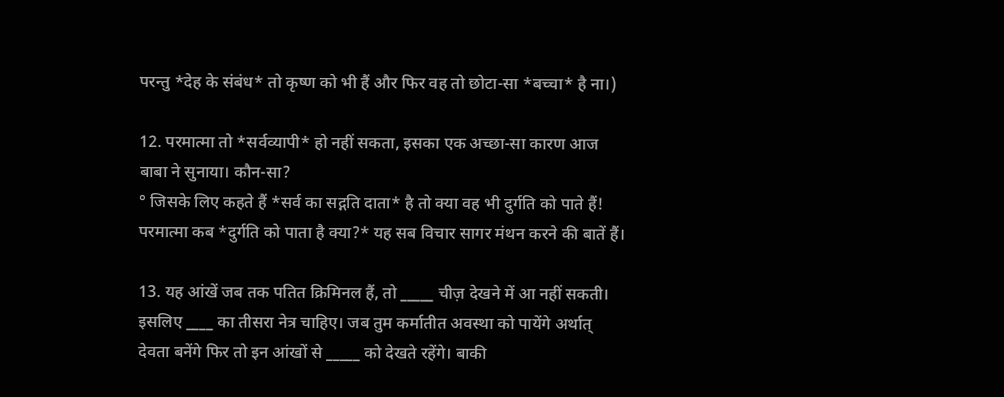परन्तु *देह के संबंध* तो कृष्ण को भी हैं और फिर वह तो छोटा-सा *बच्चा* है ना।)

12. परमात्मा तो *सर्वव्यापी* हो नहीं सकता, इसका एक अच्छा-सा कारण आज बाबा ने सुनाया। कौन-सा?
° जिसके लिए कहते हैं *सर्व का सद्गति दाता* है तो क्या वह भी दुर्गति को पाते हैं! परमात्मा कब *दुर्गति को पाता है क्या?* यह सब विचार सागर मंथन करने की बातें हैं।

13. यह आंखें जब तक पतित क्रिमिनल हैं, तो _____ चीज़ देखने में आ नहीं सकती। इसलिए ____ का तीसरा नेत्र चाहिए। जब तुम कर्मातीत अवस्था को पायेंगे अर्थात् देवता बनेंगे फिर तो इन आंखों से _____ को देखते रहेंगे। बाकी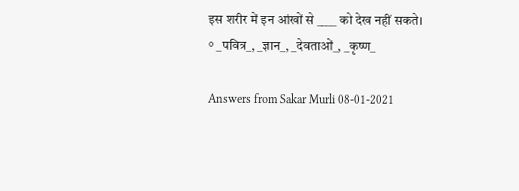इस शरीर में इन आंखों से ____ को देख नहीं सकते।
° _पवित्र_, _ज्ञान_, _देवताओं_, _कृष्ण_

Answers from Sakar Murli 08-01-2021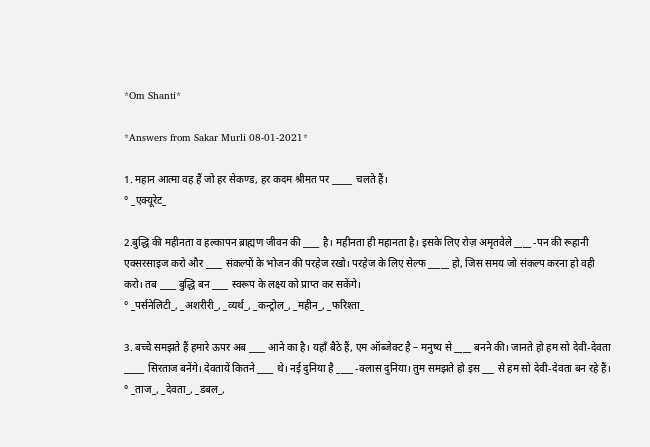*Om Shanti*

*Answers from Sakar Murli 08-01-2021*

1. महान आत्मा वह हैं जो हर सेकण्ड, हर कदम श्रीमत पर _____ चलते हैं।
° _एक्यूरेट_

2.बुद्धि की महीनता व हल्कापन ब्राह्मण जीवन की ____ है। महीनता ही महानता है। इसके लिए रोज़ अमृतवेले ____ -पन की रूहानी एक्सरसाइज करो और ____ संकल्पों के भोजन की परहेज रखो। परहेज के लिए सेल्फ _____ हो, जिस समय जो संकल्प करना हो वही करो। तब ____ बुद्धि बन ____ स्वरूप के लक्ष्य को प्राप्त कर सकेंगे।
° _पर्सनेलिटी_, _अशरीरी_, _व्यर्थ_, _कन्ट्रोल_, _महीन_, _फरिश्ता_

3. बच्चे समझते हैं हमारे ऊपर अब ____ आने का है। यहाँ बैठे हैं, एम ऑब्जेक्ट है – मनुष्य से ____ बनने की। जानते हो हम सो देवी-देवता _____ सिरताज बनेंगे। देवतायें कितने ____ थे। नई दुनिया है ____ -क्लास दुनिया। तुम समझते हो इस ___ से हम सो देवी-देवता बन रहे हैं।
° _ताज_, _देवता_, _डबल_,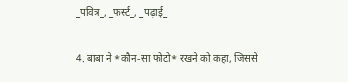_पवित्र_, _फर्स्ट_, _पढ़ाई_

4. बाबा ने *कौन-सा फोटो* रखने को कहा, जिससे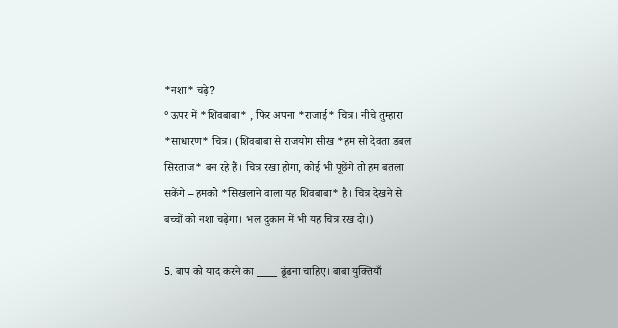*नशा* चढ़े?
° ऊपर में *शिवबाबा* , फिर अपना *राजाई* चित्र। नीचे तुम्हारा *साधारण* चित्र। (शिवबाबा से राजयोग सीख *हम सो देवता डबल सिरताज* बन रहे हैं। चित्र रखा होगा, कोई भी पूछेंगे तो हम बतला सकेंगे – हमको *सिखलाने वाला यह शिवबाबा* है। चित्र देखने से बच्चों को नशा चढ़ेगा। भल दुकान में भी यह चित्र रख दो।)

5. बाप को याद करने का ____ ढूंढना चाहिए। बाबा युक्तियाँ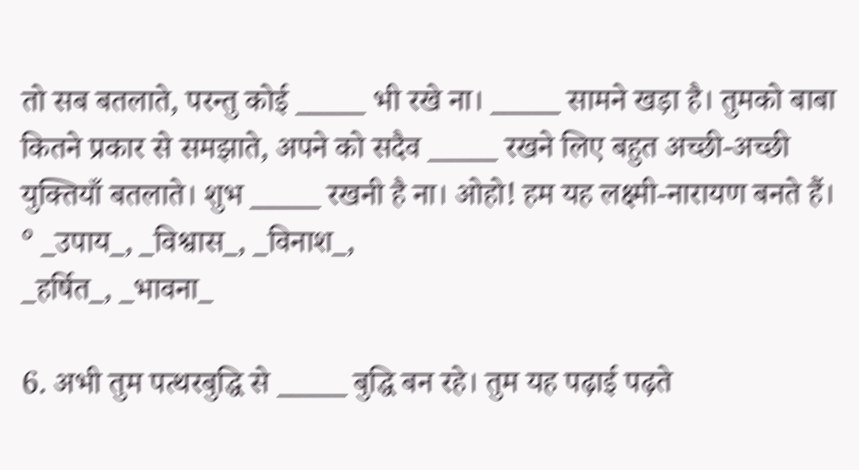तो सब बतलाते, परन्तु कोई _____ भी रखे ना। _____ सामने खड़ा है। तुमको बाबा कितने प्रकार से समझाते, अपने को सदैव _____ रखने लिए बहुत अच्छी-अच्छी युक्तियाँ बतलाते। शुभ _____ रखनी है ना। ओहो! हम यह लक्ष्मी-नारायण बनते हैं।
° _उपाय_, _विश्वास_, _विनाश_,
_हर्षित_, _भावना_

6. अभी तुम पत्थरबुद्धि से _____ बुद्धि बन रहे। तुम यह पढ़ाई पढ़ते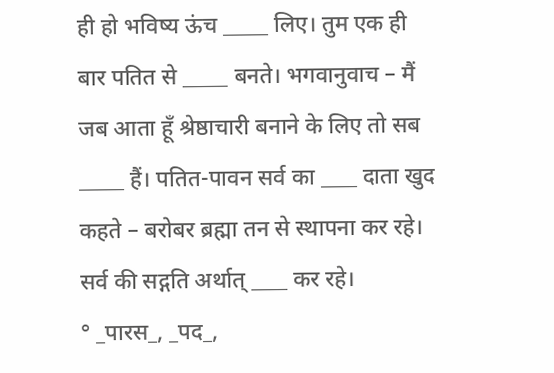ही हो भविष्य ऊंच _____ लिए। तुम एक ही बार पतित से _____ बनते। भगवानुवाच – मैं जब आता हूँ श्रेष्ठाचारी बनाने के लिए तो सब _____ हैं। पतित-पावन सर्व का ____ दाता खुद कहते – बरोबर ब्रह्मा तन से स्थापना कर रहे। सर्व की सद्गति अर्थात् ____ कर रहे।
° _पारस_, _पद_,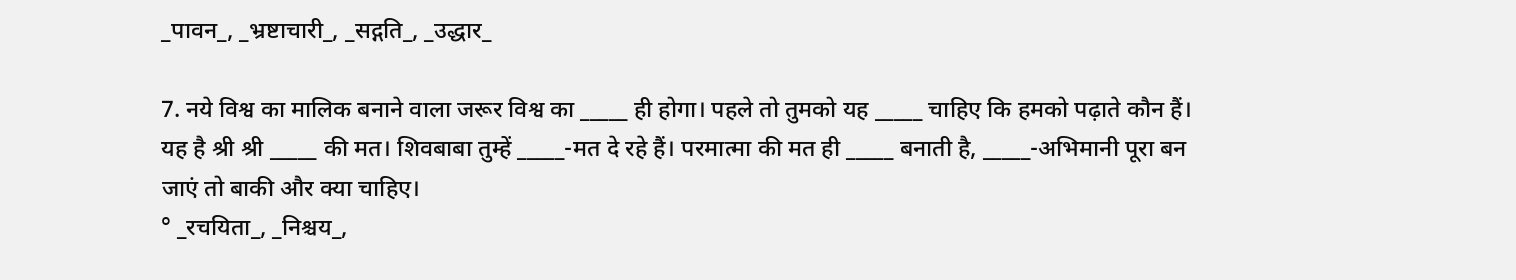_पावन_, _भ्रष्टाचारी_, _सद्गति_, _उद्धार_

7. नये विश्व का मालिक बनाने वाला जरूर विश्व का _____ ही होगा। पहले तो तुमको यह _____ चाहिए कि हमको पढ़ाते कौन हैं। यह है श्री श्री _____ की मत। शिवबाबा तुम्हें _____-मत दे रहे हैं। परमात्मा की मत ही _____ बनाती है, _____-अभिमानी पूरा बन जाएं तो बाकी और क्या चाहिए।
° _रचयिता_, _निश्चय_,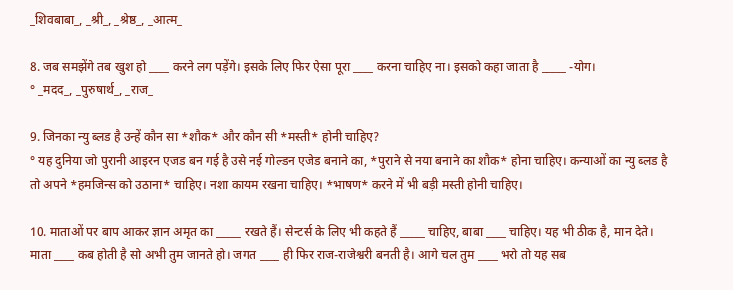_शिवबाबा_, _श्री_, _श्रेष्ठ_, _आत्म_

8. जब समझेंगे तब खुश हो ____ करने लग पड़ेंगे। इसके लिए फिर ऐसा पूरा ____ करना चाहिए ना। इसको कहा जाता है _____ -योग।
° _मदद_, _पुरुषार्थ_, _राज_

9. जिनका न्यु ब्लड है उन्हें कौन सा *शौक* और कौन सी *मस्ती* होनी चाहिए?
° यह दुनिया जो पुरानी आइरन एजड बन गई है उसे नई गोल्डन एजेड बनाने का, *पुराने से नया बनाने का शौक* होना चाहिए। कन्याओं का न्यु ब्लड है तो अपने *हमजिन्स को उठाना* चाहिए। नशा कायम रखना चाहिए। *भाषण* करने में भी बड़ी मस्ती होनी चाहिए।

10. माताओं पर बाप आकर ज्ञान अमृत का _____ रखते हैं। सेन्टर्स के लिए भी कहते हैं _____ चाहिए, बाबा ____ चाहिए। यह भी ठीक है, मान देते। माता ____ कब होती है सो अभी तुम जानते हो। जगत ____ ही फिर राज-राजेश्वरी बनती है। आगे चल तुम ____ भरो तो यह सब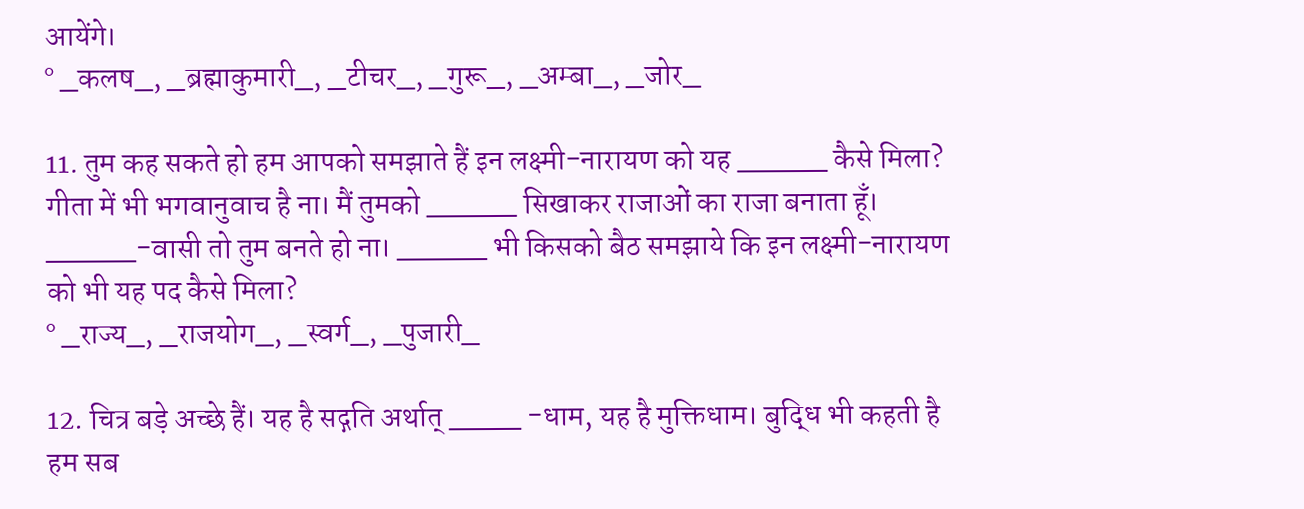आयेंगे।
° _कलष_, _ब्रह्माकुमारी_, _टीचर_, _गुरू_, _अम्बा_, _जोर_

11. तुम कह सकते हो हम आपको समझाते हैं इन लक्ष्मी-नारायण को यह _____ कैसे मिला? गीता में भी भगवानुवाच है ना। मैं तुमको _____ सिखाकर राजाओं का राजा बनाता हूँ। _____-वासी तो तुम बनते हो ना। _____ भी किसको बैठ समझाये कि इन लक्ष्मी-नारायण को भी यह पद कैसे मिला?
° _राज्य_, _राजयोग_, _स्वर्ग_, _पुजारी_

12. चित्र बड़े अच्छे हैं। यह है सद्गति अर्थात् ____ -धाम, यह है मुक्तिधाम। बुद्धि भी कहती है हम सब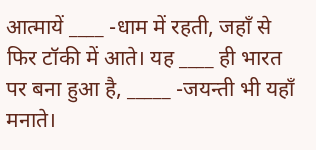आत्मायें ____ -धाम में रहती, जहाँ से फिर टॉकी में आते। यह ____ ही भारत पर बना हुआ है, _____ -जयन्ती भी यहाँ मनाते।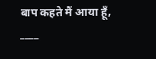बाप कहते मैं आया हूँ, ____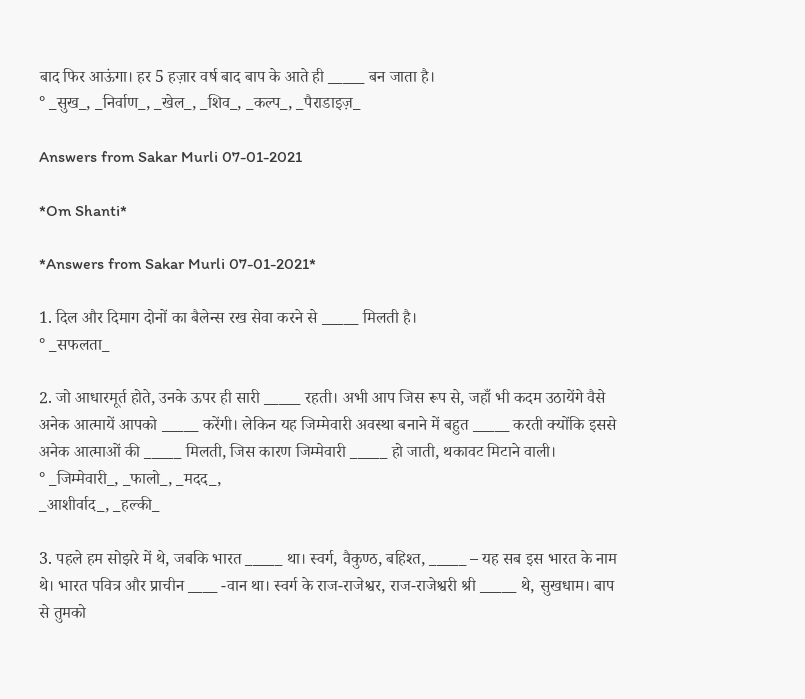बाद फिर आऊंगा। हर 5 हज़ार वर्ष बाद बाप के आते ही _____ बन जाता है।
° _सुख_, _निर्वाण_, _खेल_, _शिव_, _कल्प_, _पैराडाइज़_

Answers from Sakar Murli 07-01-2021

*Om Shanti*

*Answers from Sakar Murli 07-01-2021*

1. दिल और दिमाग दोनों का बैलेन्स रख सेवा करने से _____ मिलती है।
° _सफलता_

2. जो आधारमूर्त होते, उनके ऊपर ही सारी _____ रहती। अभी आप जिस रूप से, जहाँ भी कदम उठायेंगे वैसे अनेक आत्मायें आपको _____ करेंगी। लेकिन यह जिम्मेवारी अवस्था बनाने में बहुत _____ करती क्योंकि इससे अनेक आत्माओं की _____ मिलती, जिस कारण जिम्मेवारी _____ हो जाती, थकावट मिटाने वाली।
° _जिम्मेवारी_, _फालो_, _मदद_,
_आशीर्वाद_, _हल्की_

3. पहले हम सोझरे में थे, जबकि भारत _____ था। स्वर्ग, वैकुण्ठ, बहिश्त, _____ – यह सब इस भारत के नाम थे। भारत पवित्र और प्राचीन ____ -वान था। स्वर्ग के राज-राजेश्वर, राज-राजेश्वरी श्री _____ थे, सुखधाम। बाप से तुमको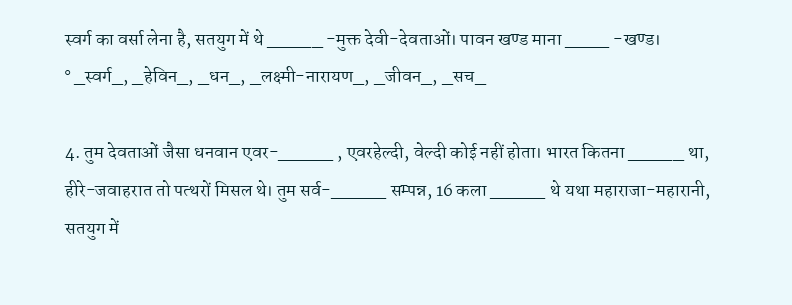स्वर्ग का वर्सा लेना है, सतयुग में थे _____ -मुक्त देवी-देवताओं। पावन खण्ड माना ____ -खण्ड।
° _स्वर्ग_, _हेविन_, _धन_, _लक्ष्मी-नारायण_, _जीवन_, _सच_

4. तुम देवताओं जैसा धनवान एवर-_____ , एवरहेल्दी, वेल्दी कोई नहीं होता। भारत कितना _____ था, हीरे-जवाहरात तो पत्थरों मिसल थे। तुम सर्व-_____ सम्पन्न, 16 कला _____ थे यथा महाराजा-महारानी, सतयुग में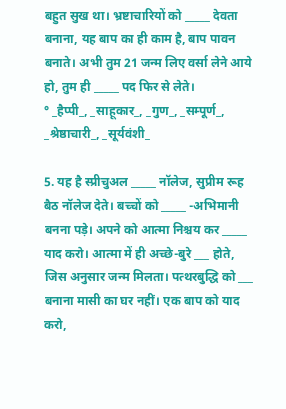बहुत सुख था। भ्रष्टाचारियों को _____ देवता बनाना, यह बाप का ही काम है, बाप पावन बनाते। अभी तुम 21 जन्म लिए वर्सा लेने आये हो, तुम ही _____ पद फिर से लेते।
° _हैप्पी_, _साहूकार_, _गुण_, _सम्पूर्ण_, _श्रेष्ठाचारी_, _सूर्यवंशी_

5. यह है स्प्रीचुअल _____ नॉलेज, सुप्रीम रूह बैठ नॉलेज देते। बच्चों को _____ -अभिमानी बनना पड़े। अपने को आत्मा निश्चय कर _____ याद करो। आत्मा में ही अच्छे-बुरे ___ होते, जिस अनुसार जन्म मिलता। पत्थरबुद्धि को ___ बनाना मासी का घर नहीं। एक बाप को याद करो,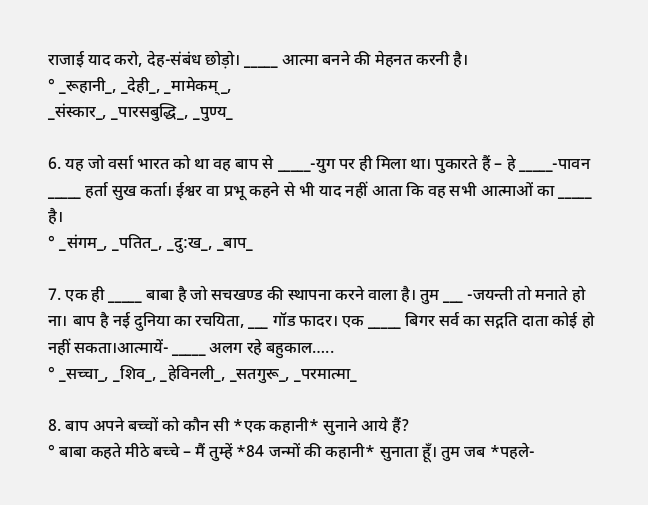राजाई याद करो, देह-संबंध छोड़ो। _____ आत्मा बनने की मेहनत करनी है।
° _रूहानी_, _देही_, _मामेकम्_,
_संस्कार_, _पारसबुद्धि_, _पुण्य_

6. यह जो वर्सा भारत को था वह बाप से _____-युग पर ही मिला था। पुकारते हैं – हे _____-पावन _____ हर्ता सुख कर्ता। ईश्वर वा प्रभू कहने से भी याद नहीं आता कि वह सभी आत्माओं का _____ है।
° _संगम_, _पतित_, _दु:ख_, _बाप_

7. एक ही _____ बाबा है जो सचखण्ड की स्थापना करने वाला है। तुम ___ -जयन्ती तो मनाते हो ना। बाप है नई दुनिया का रचयिता, ___ गॉड फादर। एक _____ बिगर सर्व का सद्गति दाता कोई हो नहीं सकता।आत्मायें- _____ अलग रहे बहुकाल…..
° _सच्चा_, _शिव_, _हेविनली_, _सतगुरू_, _परमात्मा_

8. बाप अपने बच्चों को कौन सी *एक कहानी* सुनाने आये हैं?
° बाबा कहते मीठे बच्चे – मैं तुम्हें *84 जन्मों की कहानी* सुनाता हूँ। तुम जब *पहले-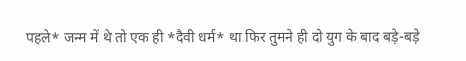पहले* जन्म में थे तो एक ही *दैवी धर्म* था फिर तुमने ही दो युग के बाद बड़े-बड़े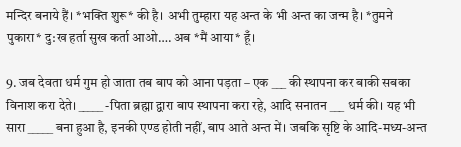मन्दिर बनाये हैं। *भक्ति शुरू* की है। अभी तुम्हारा यह अन्त के भी अन्त का जन्म है। *तुमने पुकारा* दु:ख हर्ता सुख कर्ता आओ…. अब *मैं आया* हूँ।

9. जब देवता धर्म गुम हो जाता तब बाप को आना पड़ता – एक ___ की स्थापना कर बाकी सबका विनाश करा देते। _____ -पिता ब्रह्मा द्वारा बाप स्थापना करा रहे, आदि सनातन ___ धर्म की। यह भी सारा _____ बना हुआ है, इनकी एण्ड होती नहीं, बाप आते अन्त में। जबकि सृष्टि के आदि-मध्य-अन्त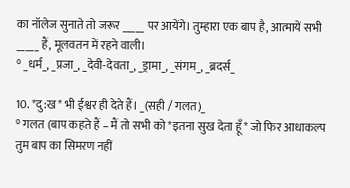का नॉलेज सुनाते तो जरूर _____ पर आयेंगे। तुम्हारा एक बाप है, आत्मायें सभी _____ हैं, मूलवतन में रहने वाली।
° _धर्म_, _प्रजा_, _देवी-देवता_, _ड्रामा_, _संगम_, _ब्रदर्स_

10. *दु:ख* भी ईश्वर ही देते हैं। _(सही / गलत)_
° गलत (बाप कहते हैं – मैं तो सभी को *इतना सुख देता हूँ* जो फिर आधाकल्प तुम बाप का सिमरण नहीं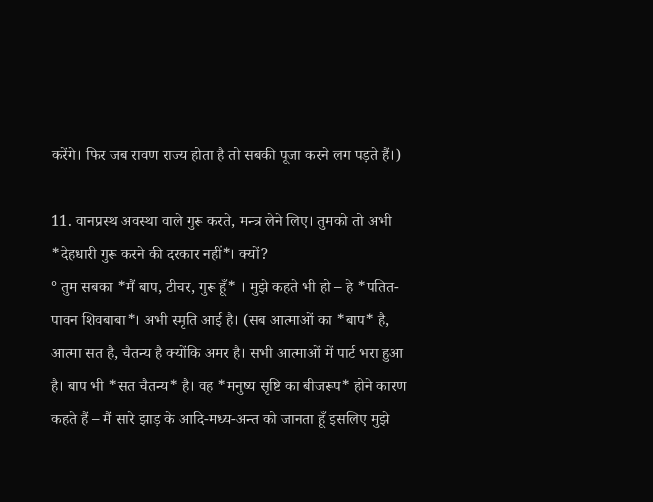करेंगे। फिर जब रावण राज्य होता है तो सबकी पूजा करने लग पड़ते हैं।)

11. वानप्रस्थ अवस्था वाले गुरू करते, मन्त्र लेने लिए। तुमको तो अभी *देहधारी गुरू करने की दरकार नहीं*। क्यों?
° तुम सबका *मैं बाप, टीचर, गुरू हूँ* । मुझे कहते भी हो – हे *पतित-पावन शिवबाबा*। अभी स्मृति आई है। (सब आत्माओं का *बाप* है, आत्मा सत है, चैतन्य है क्योंकि अमर है। सभी आत्माओं में पार्ट भरा हुआ है। बाप भी *सत चैतन्य* है। वह *मनुष्य सृष्टि का बीजरूप* होने कारण कहते हैं – मैं सारे झाड़ के आदि-मध्य-अन्त को जानता हूँ इसलिए मुझे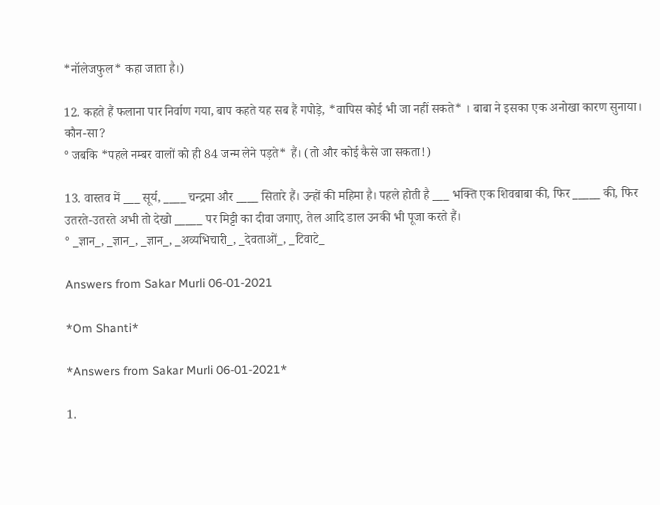*नॉलेजफुल* कहा जाता है।)

12. कहते हैं फलाना पार निर्वाण गया, बाप कहते यह सब हैं गपोड़े, *वापिस कोई भी जा नहीं सकते* । बाबा ने इसका एक अनोखा कारण सुनाया। कौन-सा?
° जबकि *पहले नम्बर वालों को ही 84 जन्म लेने पड़ते* हैं। (तो और कोई कैसे जा सकता!)

13. वास्तव में ___ सूर्य, ____ चन्द्रमा और ____ सितारे हैं। उन्हों की महिमा है। पहले होती है ___ भक्ति एक शिवबाबा की, फिर _____ की, फिर उतरते-उतरते अभी तो देखो _____ पर मिट्टी का दीवा जगाए, तेल आदि डाल उनकी भी पूजा करते हैं।
° _ज्ञान_, _ज्ञान_, _ज्ञान_, _अव्यभिचारी_, _देवताओं_, _टिवाटे_

Answers from Sakar Murli 06-01-2021

*Om Shanti*

*Answers from Sakar Murli 06-01-2021*

1.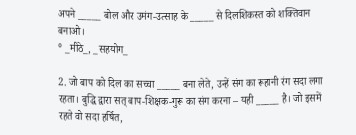अपने _____ बोल और उमंग-उत्साह के _____ से दिलशिकस्त को शक्तिवान बनाओ।
° _मीठे_, _सहयोग_

2. जो बाप को दिल का सच्चा _____ बना लेते, उन्हें संग का रूहानी रंग सदा लगा रहता। बुद्धि द्वारा सत् बाप-शिक्षक-गुरू का संग करना – यही _____ है। जो इसमें रहते वो सदा हर्षित,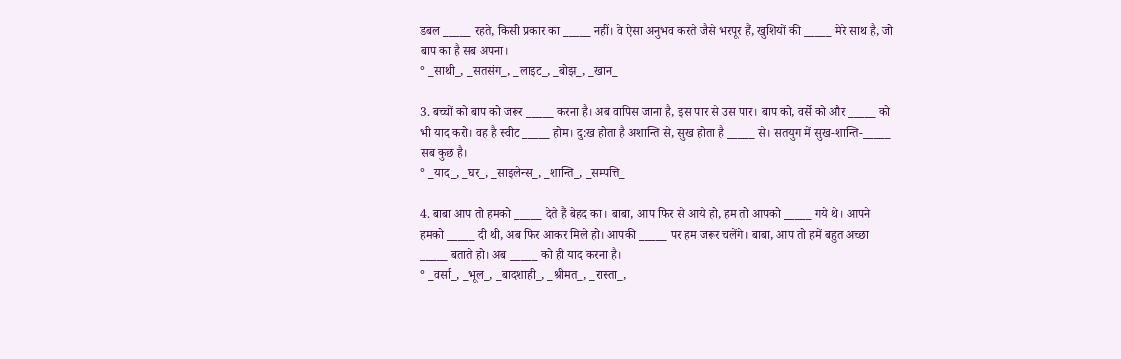डबल _____ रहते, किसी प्रकार का _____ नहीं। वे ऐसा अनुभव करते जैसे भरपूर हैं, खुशियों की _____ मेरे साथ है, जो बाप का है सब अपना।
° _साथी_, _सतसंग_, _लाइट_, _बोझ_, _खान_

3. बच्चों को बाप को जरूर _____ करना है। अब वापिस जाना है, इस पार से उस पार। बाप को, वर्से को और _____ को भी याद करो। वह है स्वीट _____ होम। दु:ख होता है अशान्ति से, सुख होता है _____ से। सतयुग में सुख-शान्ति-_____ सब कुछ है।
° _याद_, _घर_, _साइलेन्स_, _शान्ति_, _सम्पत्ति_

4. बाबा आप तो हमको _____ देते हैं बेहद का। बाबा, आप फिर से आये हो, हम तो आपको _____ गये थे। आपने हमको _____ दी थी, अब फिर आकर मिले हो। आपकी _____ पर हम जरूर चलेंगे। बाबा, आप तो हमें बहुत अच्छा _____ बताते हो। अब _____ को ही याद करना है।
° _वर्सा_, _भूल_, _बादशाही_, _श्रीमत_, _रास्ता_,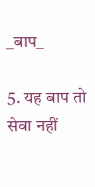_बाप_

5. यह बाप तो सेवा नहीं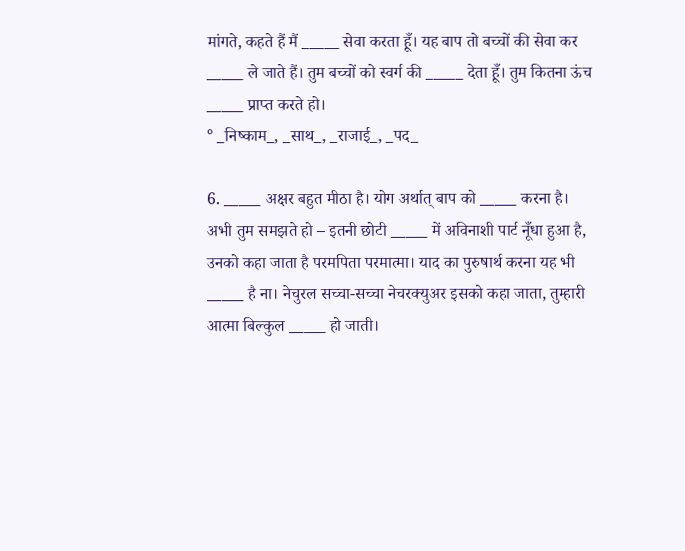मांगते, कहते हैं मैं _____ सेवा करता हूँ। यह बाप तो बच्चों की सेवा कर _____ ले जाते हैं। तुम बच्चों को स्वर्ग की _____ देता हूँ। तुम कितना ऊंच _____ प्राप्त करते हो।
° _निष्काम_, _साथ_, _राजाई_, _पद_

6. _____ अक्षर बहुत मीठा है। योग अर्थात् बाप को _____ करना है। अभी तुम समझते हो – इतनी छोटी _____ में अविनाशी पार्ट नूँधा हुआ है, उनको कहा जाता है परमपिता परमात्मा। याद का पुरुषार्थ करना यह भी _____ है ना। नेचुरल सच्चा-सच्चा नेचरक्युअर इसको कहा जाता, तुम्हारी आत्मा बिल्कुल _____ हो जाती।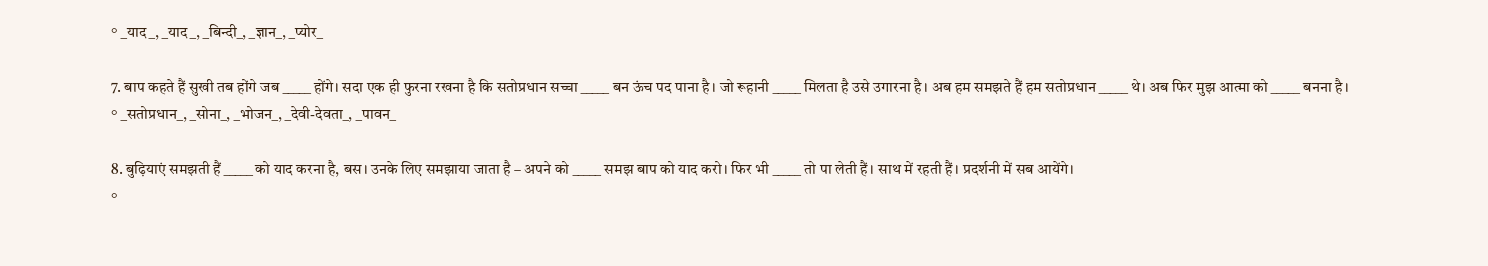° _याद_, _याद_, _बिन्दी_, _ज्ञान_, _प्योर_

7. बाप कहते हैं सुखी तब होंगे जब _____ होंगे। सदा एक ही फुरना रखना है कि सतोप्रधान सच्चा _____ बन ऊंच पद पाना है। जो रूहानी _____ मिलता है उसे उगारना है। अब हम समझते हैं हम सतोप्रधान _____ थे। अब फिर मुझ आत्मा को _____ बनना है।
° _सतोप्रधान_, _सोना_, _भोजन_, _देवी-देवता_, _पावन_

8. बुढ़ियाएं समझती हैं _____ को याद करना है, बस। उनके लिए समझाया जाता है – अपने को _____ समझ बाप को याद करो। फिर भी _____ तो पा लेती हैं। साथ में रहती हैं। प्रदर्शनी में सब आयेंगे।
°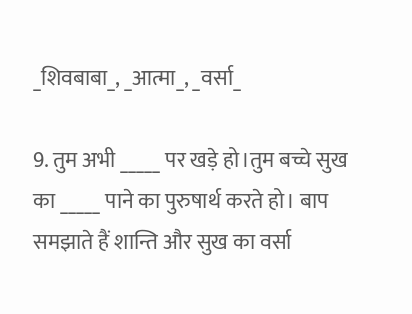_शिवबाबा_, _आत्मा_, _वर्सा_

9. तुम अभी _____ पर खड़े हो।तुम बच्चे सुख का _____ पाने का पुरुषार्थ करते हो। बाप समझाते हैं शान्ति और सुख का वर्सा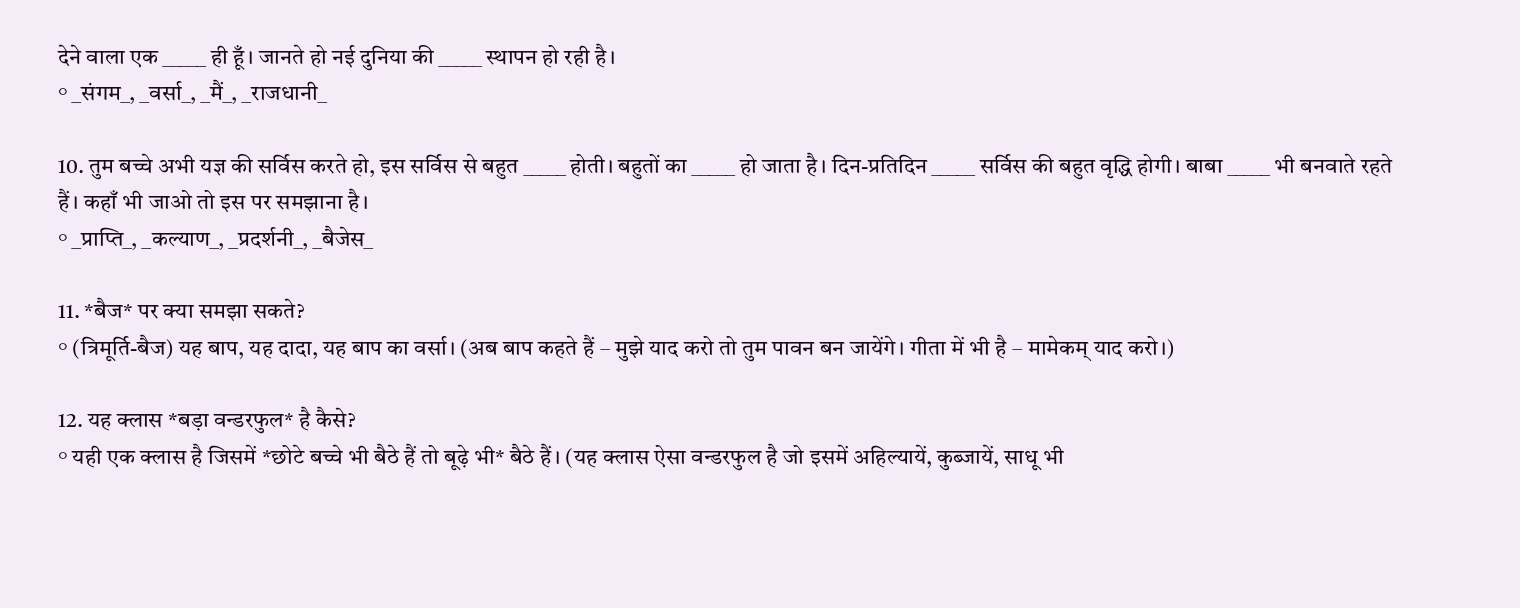देने वाला एक _____ ही हूँ। जानते हो नई दुनिया की _____ स्थापन हो रही है।
° _संगम_, _वर्सा_, _मैं_, _राजधानी_

10. तुम बच्चे अभी यज्ञ की सर्विस करते हो, इस सर्विस से बहुत _____ होती। बहुतों का _____ हो जाता है। दिन-प्रतिदिन _____ सर्विस की बहुत वृद्धि होगी। बाबा _____ भी बनवाते रहते हैं। कहाँ भी जाओ तो इस पर समझाना है।
° _प्राप्ति_, _कल्याण_, _प्रदर्शनी_, _बैजेस_

11. *बैज* पर क्या समझा सकते?
° (त्रिमूर्ति-बैज) यह बाप, यह दादा, यह बाप का वर्सा। (अब बाप कहते हैं – मुझे याद करो तो तुम पावन बन जायेंगे। गीता में भी है – मामेकम् याद करो।)

12. यह क्लास *बड़ा वन्डरफुल* है कैसे?
° यही एक क्लास है जिसमें *छोटे बच्चे भी बैठे हैं तो बूढ़े भी* बैठे हैं। (यह क्लास ऐसा वन्डरफुल है जो इसमें अहिल्यायें, कुब्जायें, साधू भी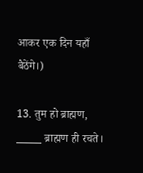आकर एक दिन यहाँ बैठेंगे।)

13. तुम हो ब्राह्मण, _____ ब्राह्मण ही रचते।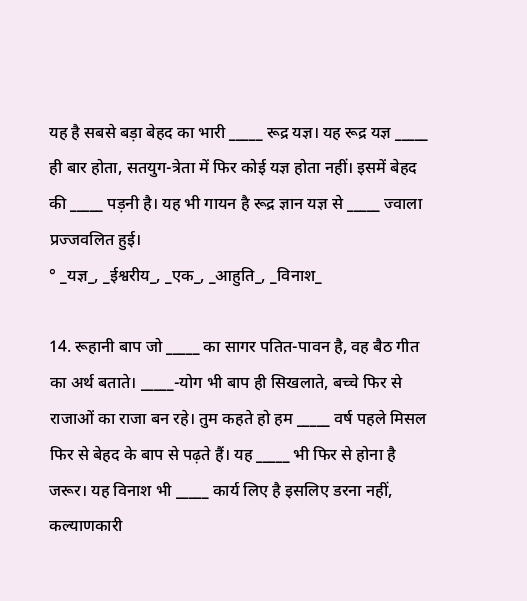यह है सबसे बड़ा बेहद का भारी _____ रूद्र यज्ञ। यह रूद्र यज्ञ _____ ही बार होता, सतयुग-त्रेता में फिर कोई यज्ञ होता नहीं। इसमें बेहद की _____ पड़नी है। यह भी गायन है रूद्र ज्ञान यज्ञ से _____ ज्वाला प्रज्जवलित हुई।
° _यज्ञ_, _ईश्वरीय_, _एक_, _आहुति_, _विनाश_

14. रूहानी बाप जो _____ का सागर पतित-पावन है, वह बैठ गीत का अर्थ बताते। _____-योग भी बाप ही सिखलाते, बच्चे फिर से राजाओं का राजा बन रहे। तुम कहते हो हम _____ वर्ष पहले मिसल फिर से बेहद के बाप से पढ़ते हैं। यह _____ भी फिर से होना है जरूर। यह विनाश भी _____ कार्य लिए है इसलिए डरना नहीं, कल्याणकारी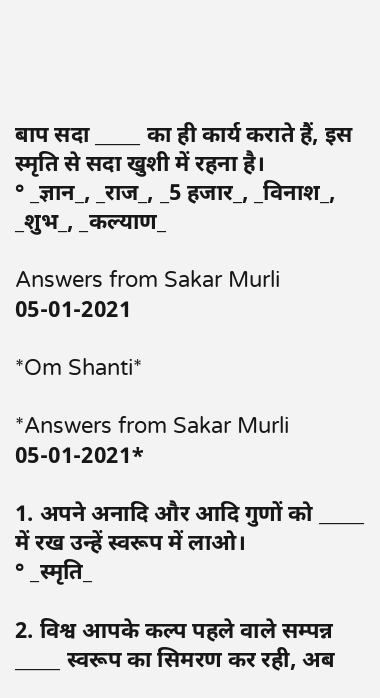बाप सदा _____ का ही कार्य कराते हैं, इस स्मृति से सदा खुशी में रहना है।
° _ज्ञान_, _राज_, _5 हजार_, _विनाश_, _शुभ_, _कल्याण_

Answers from Sakar Murli 05-01-2021

*Om Shanti*

*Answers from Sakar Murli 05-01-2021*

1. अपने अनादि और आदि गुणों को _____ में रख उन्हें स्वरूप में लाओ।
° _स्मृति_

2. विश्व आपके कल्प पहले वाले सम्पन्न _____ स्वरूप का सिमरण कर रही, अब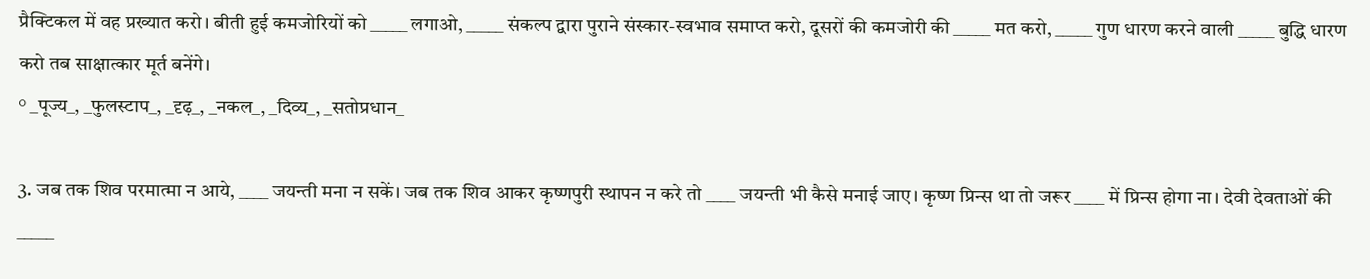प्रैक्टिकल में वह प्रख्यात करो। बीती हुई कमजोरियों को _____ लगाओ, _____ संकल्प द्वारा पुराने संस्कार-स्वभाव समाप्त करो, दूसरों की कमजोरी की _____ मत करो, _____ गुण धारण करने वाली _____ बुद्धि धारण करो तब साक्षात्कार मूर्त बनेंगे।
° _पूज्य_, _फुलस्टाप_, _दृढ़_, _नकल_, _दिव्य_, _सतोप्रधान_

3. जब तक शिव परमात्मा न आये, ____ जयन्ती मना न सकें। जब तक शिव आकर कृष्णपुरी स्थापन न करे तो ____ जयन्ती भी कैसे मनाई जाए। कृष्ण प्रिन्स था तो जरूर ____ में प्रिन्स होगा ना। देवी देवताओं की _____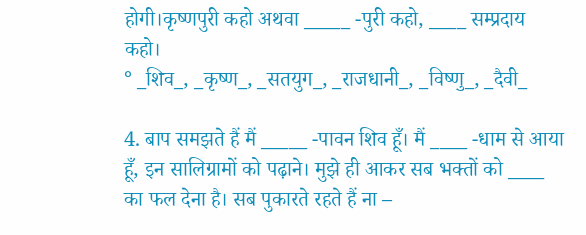होगी।कृष्णपुरी कहो अथवा _____ -पुरी कहो, ____ सम्प्रदाय कहो।
° _शिव_, _कृष्ण_, _सतयुग_, _राजधानी_, _विष्णु_, _दैवी_

4. बाप समझते हैं मैं _____ -पावन शिव हूँ। मैं ____ -धाम से आया हूँ, इन सालिग्रामों को पढ़ाने। मुझे ही आकर सब भक्तों को ____ का फल देना है। सब पुकारते रहते हैं ना –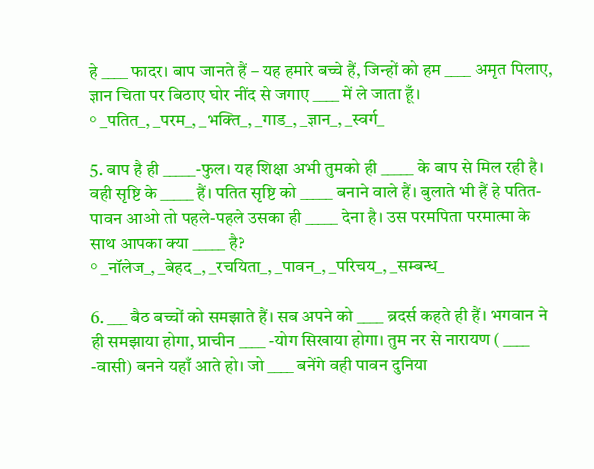हे ____ फादर। बाप जानते हैं – यह हमारे बच्चे हैं, जिन्हों को हम ____ अमृत पिलाए, ज्ञान चिता पर बिठाए घोर नींद से जगाए ____ में ले जाता हूँ।
° _पतित_, _परम_, _भक्ति_, _गाड_, _ज्ञान_, _स्वर्ग_

5. बाप है ही _____-फुल। यह शिक्षा अभी तुमको ही _____ के बाप से मिल रही है। वही सृष्टि के _____ हैं। पतित सृष्टि को _____ बनाने वाले हैं। बुलाते भी हैं हे पतित-पावन आओ तो पहले-पहले उसका ही _____ देना है। उस परमपिता परमात्मा के साथ आपका क्या _____ है?
° _नॉलेज_, _बेहद_, _रचयिता_, _पावन_, _परिचय_, _सम्बन्ध_

6. ___ बैठ बच्चों को समझाते हैं। सब अपने को ____ ब्रदर्स कहते ही हैं। भगवान ने ही समझाया होगा, प्राचीन ____ -योग सिखाया होगा। तुम नर से नारायण ( ____ -वासी) बनने यहाँ आते हो। जो ____ बनेंगे वही पावन दुनिया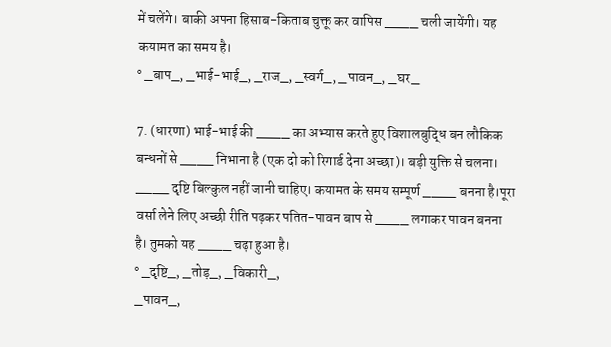में चलेंगे। बाकी अपना हिसाब-किताब चुक्तू कर वापिस ____ चली जायेंगी। यह कयामत का समय है।
° _बाप_, _भाई-भाई_, _राज_, _स्वर्ग_, _पावन_, _घर_

7. (धारणा) भाई-भाई की ____ का अभ्यास करते हुए विशालबुद्धि बन लौकिक बन्धनों से ____ निभाना है (एक दो को रिगार्ड देना अच्छा)। बड़ी युक्ति से चलना। ____ दृष्टि बिल्कुल नहीं जानी चाहिए। कयामत के समय सम्पूर्ण ____ बनना है।पूरा वर्सा लेने लिए अच्छी रीति पढ़कर पतित-पावन बाप से ____ लगाकर पावन बनना है। तुमको यह ____ चढ़ा हुआ है।
° _दृष्टि_, _तोड़_, _विकारी_,
_पावन_,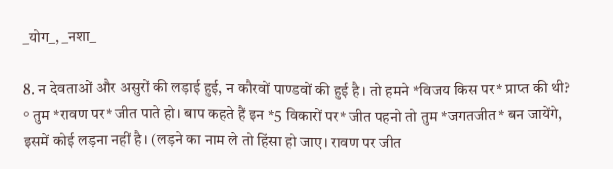_योग_, _नशा_

8. न देवताओं और असुरों की लड़ाई हुई, न कौरवों पाण्डवों की हुई है। तो हमने *विजय किस पर* प्राप्त की थी?
° तुम *रावण पर* जीत पाते हो। बाप कहते हैं इन *5 विकारों पर* जीत पहनो तो तुम *जगतजीत* बन जायेंगे, इसमें कोई लड़ना नहीं है। (लड़ने का नाम ले तो हिंसा हो जाए। रावण पर जीत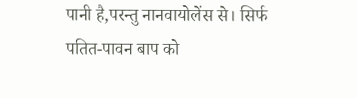पानी है,परन्तु नानवायोलेंस से। सिर्फ पतित-पावन बाप को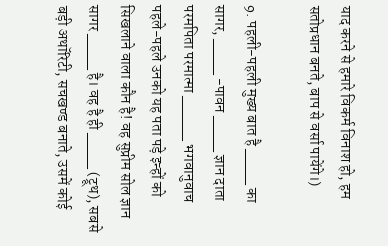याद करने से हमारे विकर्म विनाश हो, हम सतोप्रधान बनते, बाप से वर्सा पायेंगे।)

9. पहली-पहली मुख्य बात है ____ का सागर, ____ -पावन ____ ज्ञान दाता परमपिता परमात्मा _____ भगवानुवाच पहले-पहले उनको यह पता पड़े इन्हों को सिखलाने वाला कौन है! वह सुप्रीम सोल ज्ञान सागर ____ है। वह है ही ____ (ट्रूथ), सबसे बड़ी अथॉरिटी, सचखण्ड बनाते, उसमें कोई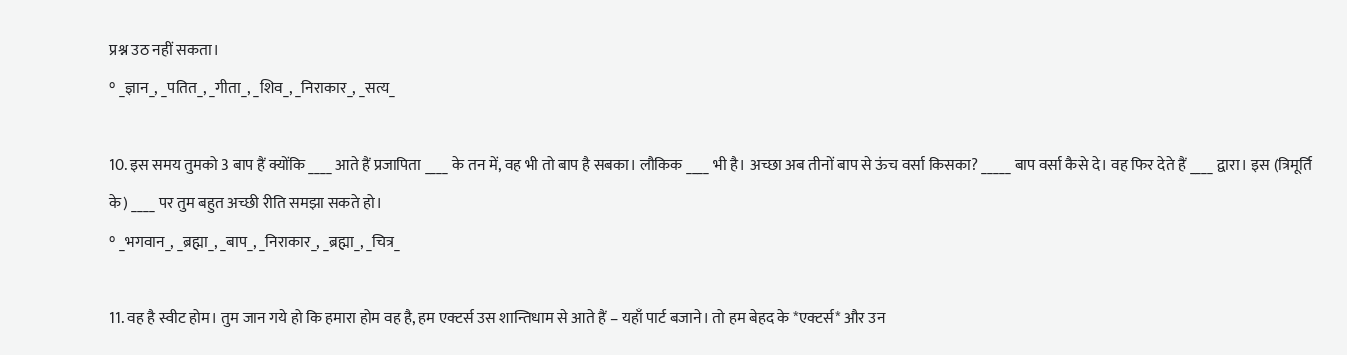प्रश्न उठ नहीं सकता।
° _ज्ञान_, _पतित_, _गीता_, _शिव_, _निराकार_, _सत्य_

10. इस समय तुमको 3 बाप हैं क्योंकि ____ आते हैं प्रजापिता ____ के तन में, वह भी तो बाप है सबका। लौकिक ____ भी है। अच्छा अब तीनों बाप से ऊंच वर्सा किसका? _____ बाप वर्सा कैसे दे। वह फिर देते हैं ____ द्वारा। इस (त्रिमूर्ति के) ____ पर तुम बहुत अच्छी रीति समझा सकते हो।
° _भगवान_, _ब्रह्मा_, _बाप_, _निराकार_, _ब्रह्मा_, _चित्र_

11. वह है स्वीट होम। तुम जान गये हो कि हमारा होम वह है, हम एक्टर्स उस शान्तिधाम से आते हैं – यहाँ पार्ट बजाने। तो हम बेहद के *एक्टर्स* और उन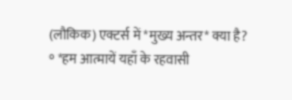(लौकिक) एक्टर्स में *मुख्य अन्तर* क्या है?
° *हम आत्मायें यहाँ के रहवासी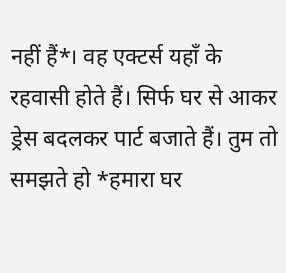नहीं हैं*। वह एक्टर्स यहाँ के रहवासी होते हैं। सिर्फ घर से आकर ड्रेस बदलकर पार्ट बजाते हैं। तुम तो समझते हो *हमारा घर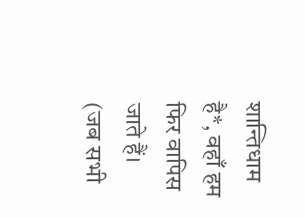शान्तिधाम है*, वहाँ हम फिर वापिस जाते हैं। (जब सभी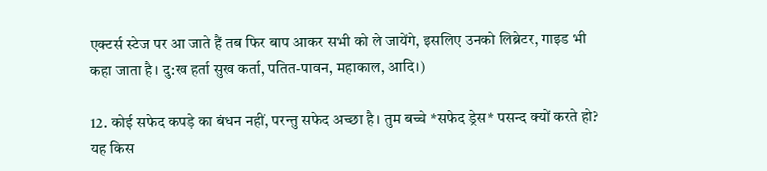एक्टर्स स्टेज पर आ जाते हैं तब फिर बाप आकर सभी को ले जायेंगे, इसलिए उनको लिब्रेटर, गाइड भी कहा जाता है। दु:ख हर्ता सुख कर्ता, पतित-पावन, महाकाल, आदि।)

12. कोई सफेद कपड़े का बंधन नहीं, परन्तु सफेद अच्छा है। तुम बच्चे *सफेद ड्रेस* पसन्द क्यों करते हो? यह किस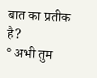बात का प्रतीक है?
° अभी तुम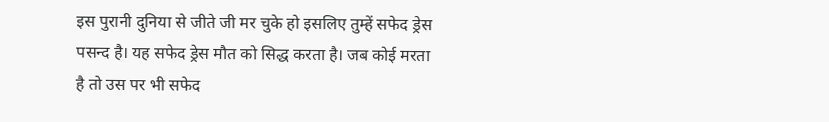इस पुरानी दुनिया से जीते जी मर चुके हो इसलिए तुम्हें सफेद ड्रेस पसन्द है। यह सफेद ड्रेस मौत को सिद्ध करता है। जब कोई मरता है तो उस पर भी सफेद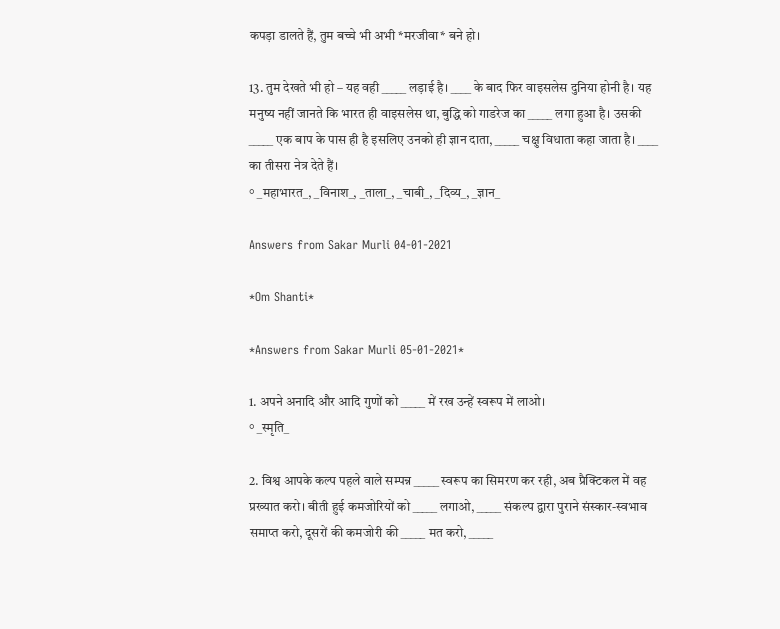कपड़ा डालते हैं, तुम बच्चे भी अभी *मरजीवा* बने हो।

13. तुम देखते भी हो – यह वही _____ लड़ाई है। ____ के बाद फिर वाइसलेस दुनिया होनी है। यह मनुष्य नहीं जानते कि भारत ही वाइसलेस था, बुद्धि को गाडरेज का _____ लगा हुआ है। उसकी _____ एक बाप के पास ही है इसलिए उनको ही ज्ञान दाता, _____ चक्षु विधाता कहा जाता है। ____ का तीसरा नेत्र देते हैं।
° _महाभारत_, _विनाश_, _ताला_, _चाबी_, _दिव्य_, _ज्ञान_

Answers from Sakar Murli 04-01-2021

*Om Shanti*

*Answers from Sakar Murli 05-01-2021*

1. अपने अनादि और आदि गुणों को _____ में रख उन्हें स्वरूप में लाओ।
° _स्मृति_

2. विश्व आपके कल्प पहले वाले सम्पन्न _____ स्वरूप का सिमरण कर रही, अब प्रैक्टिकल में वह प्रख्यात करो। बीती हुई कमजोरियों को _____ लगाओ, _____ संकल्प द्वारा पुराने संस्कार-स्वभाव समाप्त करो, दूसरों की कमजोरी की _____ मत करो, _____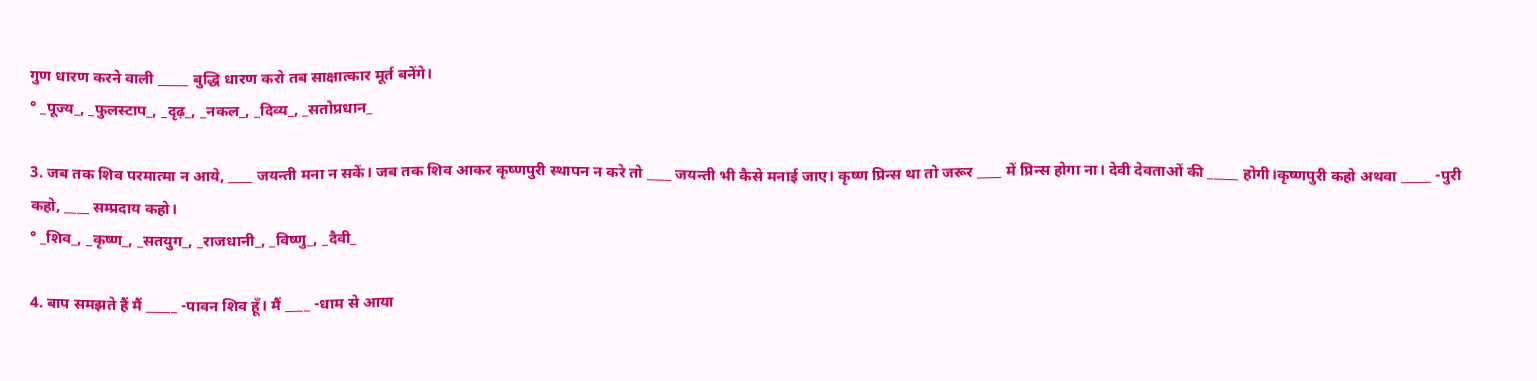गुण धारण करने वाली _____ बुद्धि धारण करो तब साक्षात्कार मूर्त बनेंगे।
° _पूज्य_, _फुलस्टाप_, _दृढ़_, _नकल_, _दिव्य_, _सतोप्रधान_

3. जब तक शिव परमात्मा न आये, ____ जयन्ती मना न सकें। जब तक शिव आकर कृष्णपुरी स्थापन न करे तो ____ जयन्ती भी कैसे मनाई जाए। कृष्ण प्रिन्स था तो जरूर ____ में प्रिन्स होगा ना। देवी देवताओं की _____ होगी।कृष्णपुरी कहो अथवा _____ -पुरी कहो, ____ सम्प्रदाय कहो।
° _शिव_, _कृष्ण_, _सतयुग_, _राजधानी_, _विष्णु_, _दैवी_

4. बाप समझते हैं मैं _____ -पावन शिव हूँ। मैं ____ -धाम से आया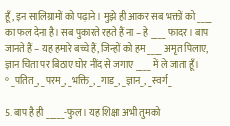हूँ, इन सालिग्रामों को पढ़ाने। मुझे ही आकर सब भक्तों को ____ का फल देना है। सब पुकारते रहते हैं ना – हे ____ फादर। बाप जानते हैं – यह हमारे बच्चे हैं, जिन्हों को हम ____ अमृत पिलाए, ज्ञान चिता पर बिठाए घोर नींद से जगाए ____ में ले जाता हूँ।
° _पतित_, _परम_, _भक्ति_, _गाड_, _ज्ञान_, _स्वर्ग_

5. बाप है ही _____-फुल। यह शिक्षा अभी तुमको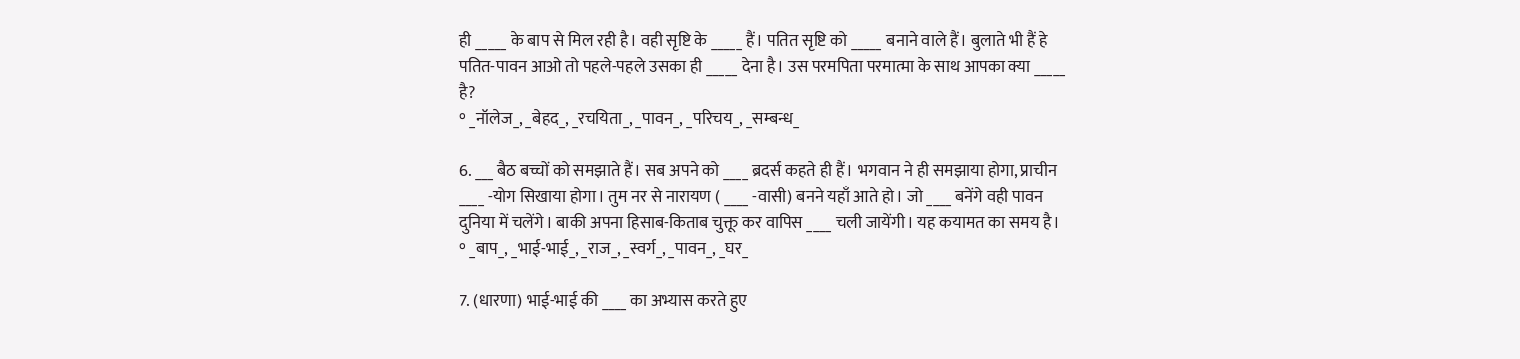ही _____ के बाप से मिल रही है। वही सृष्टि के _____ हैं। पतित सृष्टि को _____ बनाने वाले हैं। बुलाते भी हैं हे पतित-पावन आओ तो पहले-पहले उसका ही _____ देना है। उस परमपिता परमात्मा के साथ आपका क्या _____ है?
° _नॉलेज_, _बेहद_, _रचयिता_, _पावन_, _परिचय_, _सम्बन्ध_

6. ___ बैठ बच्चों को समझाते हैं। सब अपने को ____ ब्रदर्स कहते ही हैं। भगवान ने ही समझाया होगा, प्राचीन ____ -योग सिखाया होगा। तुम नर से नारायण ( ____ -वासी) बनने यहाँ आते हो। जो ____ बनेंगे वही पावन दुनिया में चलेंगे। बाकी अपना हिसाब-किताब चुक्तू कर वापिस ____ चली जायेंगी। यह कयामत का समय है।
° _बाप_, _भाई-भाई_, _राज_, _स्वर्ग_, _पावन_, _घर_

7. (धारणा) भाई-भाई की ____ का अभ्यास करते हुए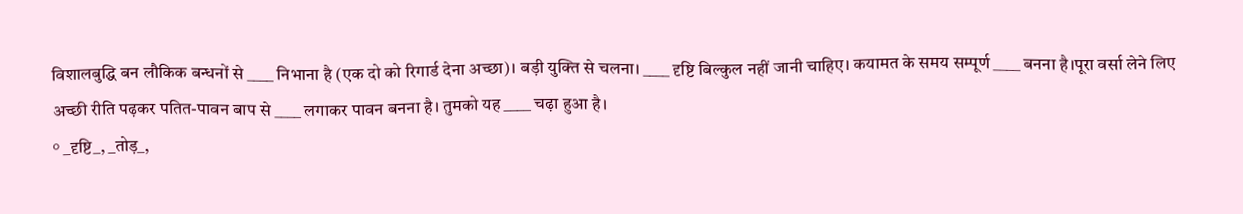विशालबुद्धि बन लौकिक बन्धनों से ____ निभाना है (एक दो को रिगार्ड देना अच्छा)। बड़ी युक्ति से चलना। ____ दृष्टि बिल्कुल नहीं जानी चाहिए। कयामत के समय सम्पूर्ण ____ बनना है।पूरा वर्सा लेने लिए अच्छी रीति पढ़कर पतित-पावन बाप से ____ लगाकर पावन बनना है। तुमको यह ____ चढ़ा हुआ है।
° _दृष्टि_, _तोड़_,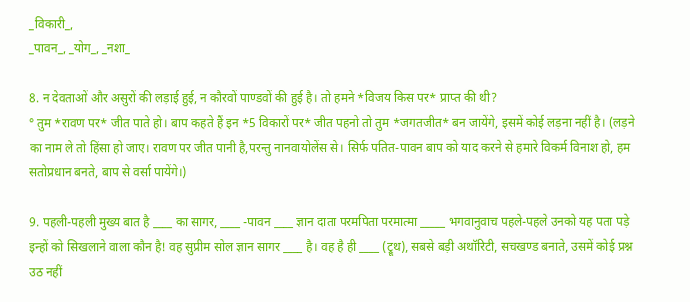_विकारी_,
_पावन_, _योग_, _नशा_

8. न देवताओं और असुरों की लड़ाई हुई, न कौरवों पाण्डवों की हुई है। तो हमने *विजय किस पर* प्राप्त की थी?
° तुम *रावण पर* जीत पाते हो। बाप कहते हैं इन *5 विकारों पर* जीत पहनो तो तुम *जगतजीत* बन जायेंगे, इसमें कोई लड़ना नहीं है। (लड़ने का नाम ले तो हिंसा हो जाए। रावण पर जीत पानी है,परन्तु नानवायोलेंस से। सिर्फ पतित-पावन बाप को याद करने से हमारे विकर्म विनाश हो, हम सतोप्रधान बनते, बाप से वर्सा पायेंगे।)

9. पहली-पहली मुख्य बात है ____ का सागर, ____ -पावन ____ ज्ञान दाता परमपिता परमात्मा _____ भगवानुवाच पहले-पहले उनको यह पता पड़े इन्हों को सिखलाने वाला कौन है! वह सुप्रीम सोल ज्ञान सागर ____ है। वह है ही ____ (ट्रूथ), सबसे बड़ी अथॉरिटी, सचखण्ड बनाते, उसमें कोई प्रश्न उठ नहीं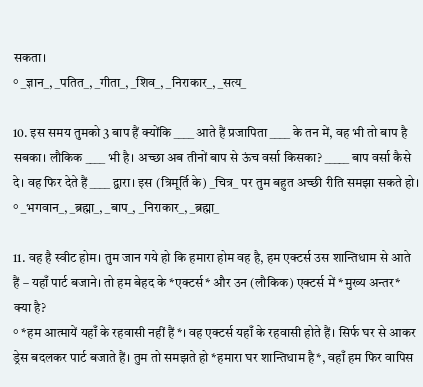सकता।
° _ज्ञान_, _पतित_, _गीता_, _शिव_, _निराकार_, _सत्य_

10. इस समय तुमको 3 बाप हैं क्योंकि ____ आते हैं प्रजापिता ____ के तन में, वह भी तो बाप है सबका। लौकिक ____ भी है। अच्छा अब तीनों बाप से ऊंच वर्सा किसका? _____ बाप वर्सा कैसे दे। वह फिर देते हैं ____ द्वारा। इस (त्रिमूर्ति के) _चित्र_ पर तुम बहुत अच्छी रीति समझा सकते हो।
° _भगवान_, _ब्रह्मा_, _बाप_, _निराकार_, _ब्रह्मा_

11. वह है स्वीट होम। तुम जान गये हो कि हमारा होम वह है, हम एक्टर्स उस शान्तिधाम से आते हैं – यहाँ पार्ट बजाने। तो हम बेहद के *एक्टर्स* और उन (लौकिक) एक्टर्स में *मुख्य अन्तर* क्या है?
° *हम आत्मायें यहाँ के रहवासी नहीं हैं*। वह एक्टर्स यहाँ के रहवासी होते हैं। सिर्फ घर से आकर ड्रेस बदलकर पार्ट बजाते हैं। तुम तो समझते हो *हमारा घर शान्तिधाम है*, वहाँ हम फिर वापिस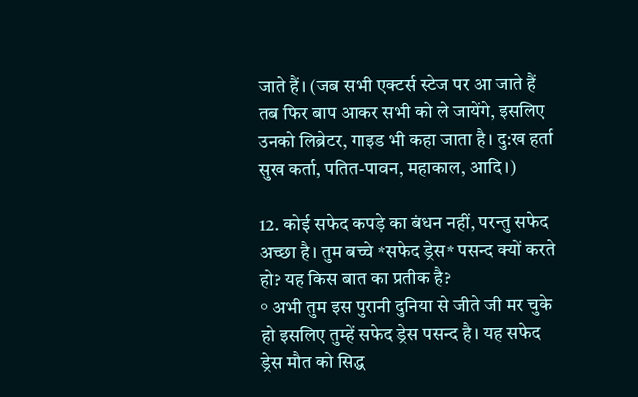जाते हैं। (जब सभी एक्टर्स स्टेज पर आ जाते हैं तब फिर बाप आकर सभी को ले जायेंगे, इसलिए उनको लिब्रेटर, गाइड भी कहा जाता है। दु:ख हर्ता सुख कर्ता, पतित-पावन, महाकाल, आदि।)

12. कोई सफेद कपड़े का बंधन नहीं, परन्तु सफेद अच्छा है। तुम बच्चे *सफेद ड्रेस* पसन्द क्यों करते हो? यह किस बात का प्रतीक है?
° अभी तुम इस पुरानी दुनिया से जीते जी मर चुके हो इसलिए तुम्हें सफेद ड्रेस पसन्द है। यह सफेद ड्रेस मौत को सिद्ध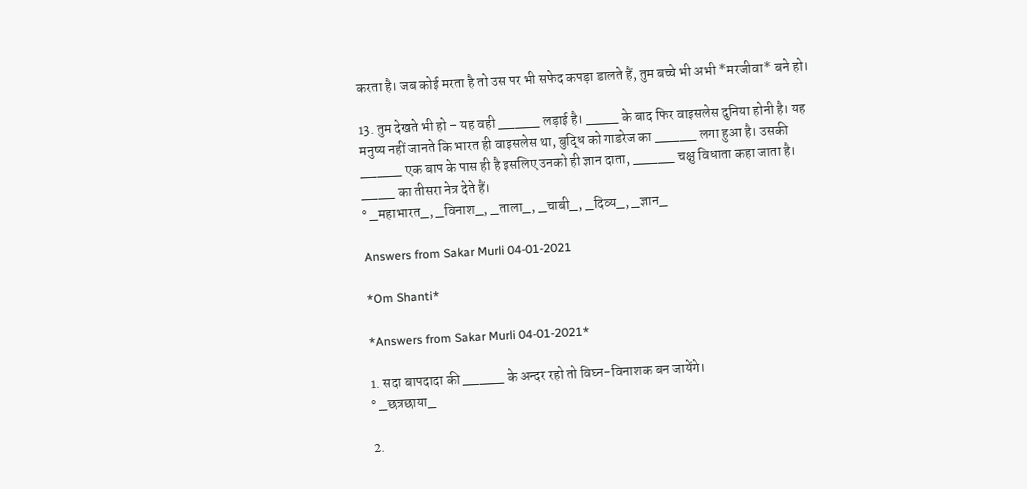करता है। जब कोई मरता है तो उस पर भी सफेद कपड़ा डालते हैं, तुम बच्चे भी अभी *मरजीवा* बने हो।

13. तुम देखते भी हो – यह वही _____ लड़ाई है। ____ के बाद फिर वाइसलेस दुनिया होनी है। यह मनुष्य नहीं जानते कि भारत ही वाइसलेस था, बुद्धि को गाडरेज का _____ लगा हुआ है। उसकी _____ एक बाप के पास ही है इसलिए उनको ही ज्ञान दाता, _____ चक्षु विधाता कहा जाता है। ____ का तीसरा नेत्र देते हैं।
° _महाभारत_, _विनाश_, _ताला_, _चाबी_, _दिव्य_, _ज्ञान_

Answers from Sakar Murli 04-01-2021

*Om Shanti*

*Answers from Sakar Murli 04-01-2021*

1. सदा बापदादा की _____ के अन्दर रहो तो विघ्न-विनाशक बन जायेंगे।
° _छत्रछाया_

2.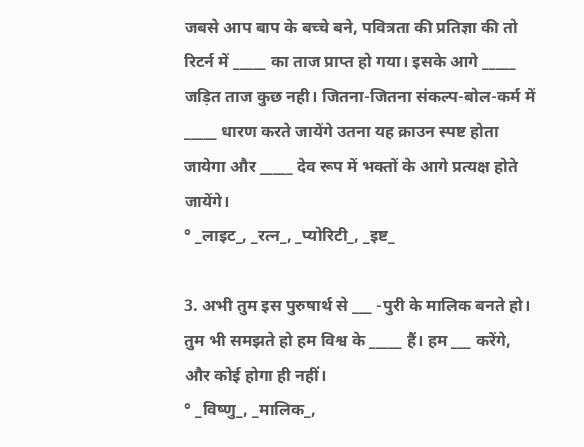जबसे आप बाप के बच्चे बने, पवित्रता की प्रतिज्ञा की तो रिटर्न में _____ का ताज प्राप्त हो गया। इसके आगे _____ जड़ित ताज कुछ नही। जितना-जितना संकल्प-बोल-कर्म में _____ धारण करते जायेंगे उतना यह क्राउन स्पष्ट होता जायेगा और _____ देव रूप में भक्तों के आगे प्रत्यक्ष होते जायेंगे।
° _लाइट_, _रत्न_, _प्योरिटी_, _इष्ट_

3. अभी तुम इस पुरुषार्थ से ___ -पुरी के मालिक बनते हो। तुम भी समझते हो हम विश्व के _____ हैं। हम ___ करेंगे, और कोई होगा ही नहीं।
° _विष्णु_, _मालिक_,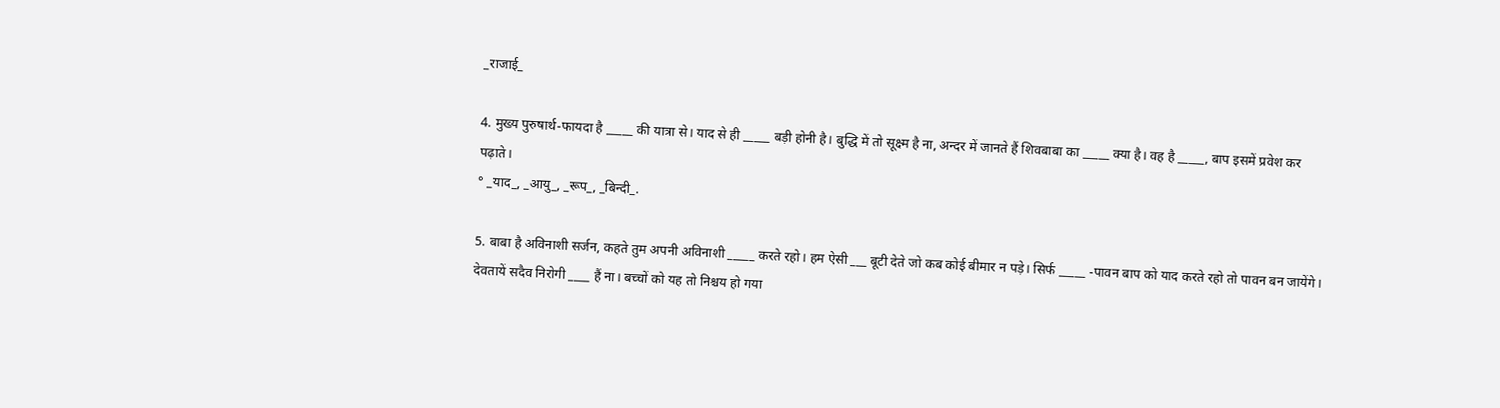_राजाई_

4. मुख्य पुरुषार्थ-फायदा है _____ की यात्रा से। याद से ही _____ बड़ी होनी है। बुद्धि में तो सूक्ष्म है ना, अन्दर में जानते हैं शिवबाबा का _____ क्या है। वह है _____, बाप इसमें प्रवेश कर पढ़ाते।
° _याद_, _आयु_, _रूप_, _बिन्दी_.

5. बाबा है अविनाशी सर्जन, कहते तुम अपनी अविनाशी _____ करते रहो। हम ऐसी ___ बूटी देते जो कब कोई बीमार न पड़े। सिर्फ _____ -पावन बाप को याद करते रहो तो पावन बन जायेंगे। देवतायें सदैव निरोगी ____ हैं ना। बच्चों को यह तो निश्चय हो गया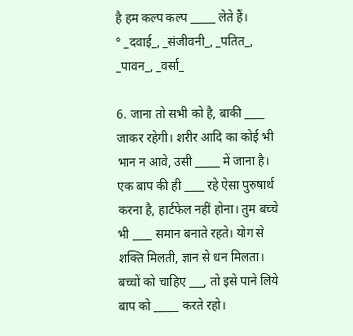है हम कल्प कल्प _____ लेते हैं।
° _दवाई_, _संजीवनी_, _पतित_, _पावन_, _वर्सा_

6. जाना तो सभी को है, बाकी ____ जाकर रहेगी। शरीर आदि का कोई भी भान न आवे, उसी _____ में जाना है। एक बाप की ही ____ रहे ऐसा पुरुषार्थ करना है, हार्टफेल नहीं होना। तुम बच्चे भी ____ समान बनाते रहते। योग से शक्ति मिलती, ज्ञान से धन मिलता। बच्चों को चाहिए ___, तो इसे पाने लिये बाप को _____ करते रहो।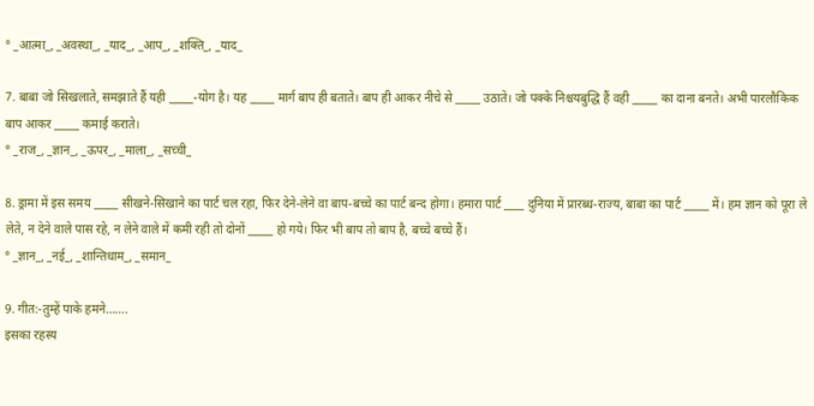° _आत्मा_, _अवस्था_, _याद_, _आप_, _शक्ति_, _याद_

7. बाबा जो सिखलाते, समझाते हैं यही _____-योग है। यह _____ मार्ग बाप ही बताते। बाप ही आकर नीचे से _____ उठाते। जो पक्के निश्चयबुद्धि हैं वही _____ का दाना बनते। अभी पारलौकिक बाप आकर _____ कमाई कराते।
° _राज_, _ज्ञान_, _ऊपर_, _माला_, _सच्ची_

8. ड्रामा में इस समय _____ सीखने-सिखाने का पार्ट चल रहा, फिर देने-लेने वा बाप-बच्चे का पार्ट बन्द होगा। हमारा पार्ट ____ दुनिया में प्रारब्ध-राज्य, बाबा का पार्ट _____ में। हम ज्ञान को पूरा ले लेते, न देने वाले पास रहे, न लेने वाले में कमी रही तो दोनों _____ हो गये। फिर भी बाप तो बाप है, बच्चे बच्चे हैं।
° _ज्ञान_, _नई_, _शान्तिधाम_, _समान_

9. गीत:-तुम्हें पाके हमने…….
इसका रहस्य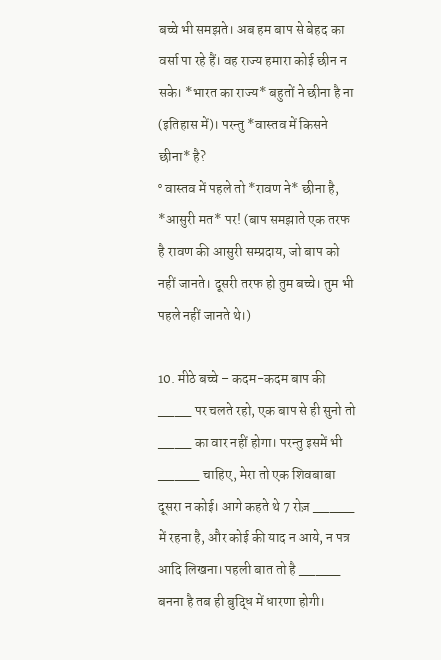बच्चे भी समझते। अब हम बाप से बेहद का वर्सा पा रहे हैं। वह राज्य हमारा कोई छीन न सके। *भारत का राज्य* बहुतों ने छीना है ना (इतिहास में)। परन्तु *वास्तव में किसने छीना* है?
° वास्तव में पहले तो *रावण ने* छीना है, *आसुरी मत* पर! (बाप समझाते एक तरफ है रावण की आसुरी सम्प्रदाय, जो बाप को नहीं जानते। दूसरी तरफ हो तुम बच्चे। तुम भी पहले नहीं जानते थे।)

10. मीठे बच्चे – कदम-कदम बाप की ____ पर चलते रहो, एक बाप से ही सुनो तो ____ का वार नहीं होगा। परन्तु इसमें भी _____ चाहिए, मेरा तो एक शिवबाबा दूसरा न कोई। आगे कहते थे 7 रोज़ _____ में रहना है, और कोई की याद न आये, न पत्र आदि लिखना। पहली बात तो है _____ बनना है तब ही बुद्धि में धारणा होगी।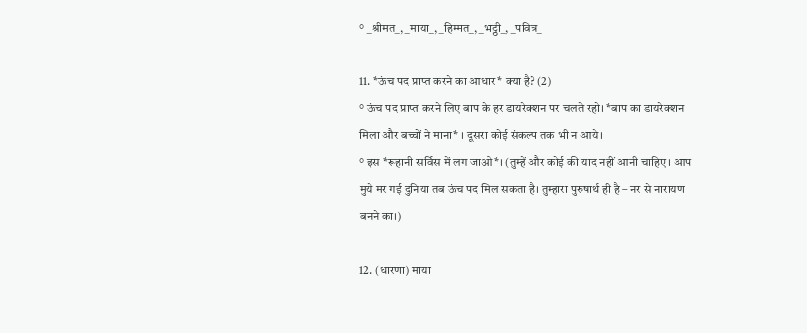° _श्रीमत_, _माया_, _हिम्मत_, _भट्ठी_, _पवित्र_

11. *ऊंच पद प्राप्त करने का आधार* क्या है? (2)
° ऊंच पद प्राप्त करने लिए बाप के हर डायरेक्शन पर चलते रहो। *बाप का डायरेक्शन मिला और बच्चों ने माना* । दूसरा कोई संकल्प तक भी न आये।
° इस *रूहानी सर्विस में लग जाओ*। (तुम्हें और कोई की याद नहीं आनी चाहिए। आप मुये मर गई दुनिया तब ऊंच पद मिल सकता है। तुम्हारा पुरुषार्थ ही है – नर से नारायण बनने का।)

12. (धारणा) माया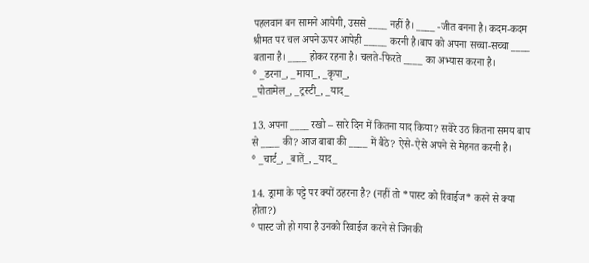पहलवान बन सामने आयेगी, उससे ____ नहीं है। ____ -जीत बनना है। कदम-कदम श्रीमत पर चल अपने ऊपर आपेही _____ करनी है।बाप को अपना सच्चा-सच्चा ____ बताना है। ____ होकर रहना है। चलते-फिरते ____ का अभ्यास करना है।
° _डरना_, _माया_, _कृपा_,
_पोतामेल_, _ट्रस्टी_, _याद_

13. अपना ____ रखो – सारे दिन में कितना याद किया? सवेरे उठ कितना समय बाप से ____ की? आज बाबा की ____ में बैठे? ऐसे-ऐसे अपने से मेहनत करनी है।
° _चार्ट_, _बातें_, _याद_

14. ड्रामा के पट्टे पर क्यों ठहरना है? (नहीं तो *पास्ट को रिवाईज* करने से क्या होता?)
° पास्ट जो हो गया है उनको रिवाईज करने से जिनकी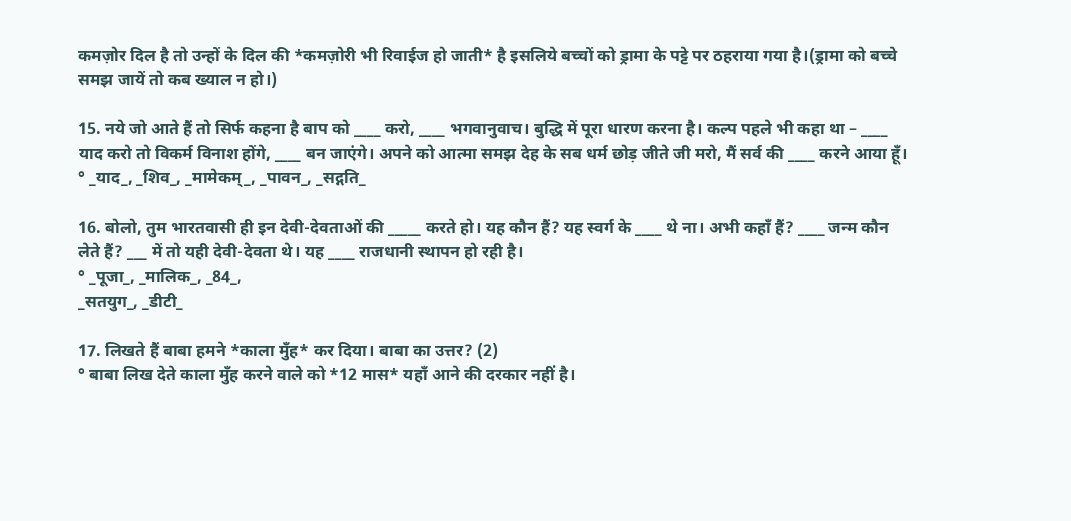कमज़ोर दिल है तो उन्हों के दिल की *कमज़ोरी भी रिवाईज हो जाती* है इसलिये बच्चों को ड्रामा के पट्टे पर ठहराया गया है।(ड्रामा को बच्चे समझ जायें तो कब ख्याल न हो।)

15. नये जो आते हैं तो सिर्फ कहना है बाप को ____ करो, ____ भगवानुवाच। बुद्धि में पूरा धारण करना है। कल्प पहले भी कहा था – ____ याद करो तो विकर्म विनाश होंगे, ____ बन जाएंगे। अपने को आत्मा समझ देह के सब धर्म छोड़ जीते जी मरो, मैं सर्व की ____ करने आया हूँ।
° _याद_, _शिव_, _मामेकम्_, _पावन_, _सद्गति_

16. बोलो, तुम भारतवासी ही इन देवी-देवताओं की _____ करते हो। यह कौन हैं? यह स्वर्ग के ____ थे ना। अभी कहाँ हैं? ____ जन्म कौन लेते हैं? ___ में तो यही देवी-देवता थे। यह ____ राजधानी स्थापन हो रही है।
° _पूजा_, _मालिक_, _84_,
_सतयुग_, _डीटी_

17. लिखते हैं बाबा हमने *काला मुँह* कर दिया। बाबा का उत्तर? (2)
° बाबा लिख देते काला मुँह करने वाले को *12 मास* यहाँ आने की दरकार नहीं है।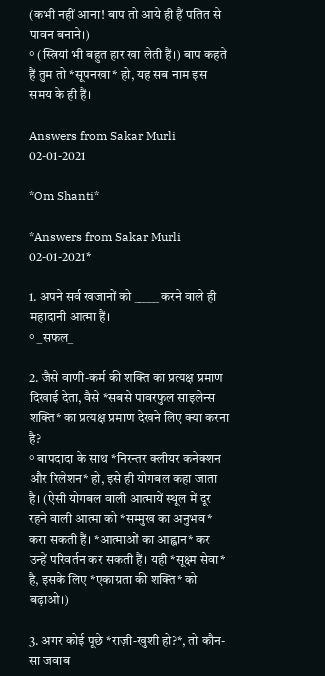(कभी नहीं आना! बाप तो आये ही हैं पतित से पावन बनाने।)
° (स्त्रियां भी बहुत हार खा लेती हैं।) बाप कहते हैं तुम तो *सूपनखा* हो, यह सब नाम इस समय के ही हैं।

Answers from Sakar Murli 02-01-2021

*Om Shanti*

*Answers from Sakar Murli 02-01-2021*

1. अपने सर्व खजानों को _____ करने वाले ही महादानी आत्मा हैं।
° _सफल_

2. जैसे वाणी-कर्म की शक्ति का प्रत्यक्ष प्रमाण दिखाई देता, वैसे *सबसे पावरफुल साइलेन्स शक्ति* का प्रत्यक्ष प्रमाण देखने लिए क्या करना है?
° बापदादा के साथ *निरन्तर क्लीयर कनेक्शन और रिलेशन* हो, इसे ही योगबल कहा जाता है। (ऐसी योगबल वाली आत्मायें स्थूल में दूर रहने वाली आत्मा को *सम्मुख का अनुभव* करा सकती हैं। *आत्माओं का आह्वान* कर उन्हें परिवर्तन कर सकती हैं। यही *सूक्ष्म सेवा* है, इसके लिए *एकाग्रता की शक्ति* को बढ़ाओ।)

3. अगर कोई पूछे *राज़ी-खुशी हो?*, तो कौन-सा जवाब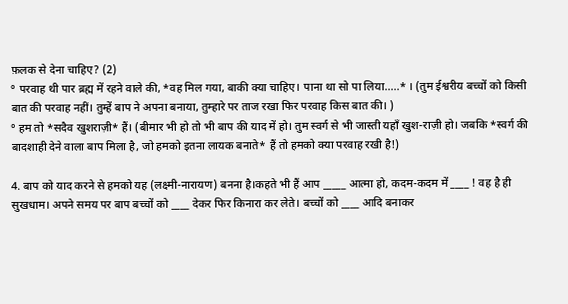फ़लक से देना चाहिए? (2)
° परवाह थी पार ब्रह्म में रहने वाले की, *वह मिल गया, बाकी क्या चाहिए। पाना था सो पा लिया…..* । (तुम ईश्वरीय बच्चों को किसी बात की परवाह नहीं। तुम्हें बाप ने अपना बनाया, तुम्हारे पर ताज रखा फिर परवाह किस बात की। )
° हम तो *सदैव खुशराज़ी* हैं। (बीमार भी हो तो भी बाप की याद में हो। तुम स्वर्ग से भी जास्ती यहाँ खुश-राज़ी हो। जबकि *स्वर्ग की बादशाही देने वाला बाप मिला है, जो हमको इतना लायक बनाते* हैं तो हमको क्या परवाह रखी है!)

4. बाप को याद करने से हमको यह (लक्ष्मी-नारायण) बनना है।कहते भी हैं आप _____ आत्मा हो, कदम-कदम में ____ ! वह है ही सुखधाम। अपने समय पर बाप बच्चों को ____ देकर फिर किनारा कर लेते। बच्चों को ____ आदि बनाकर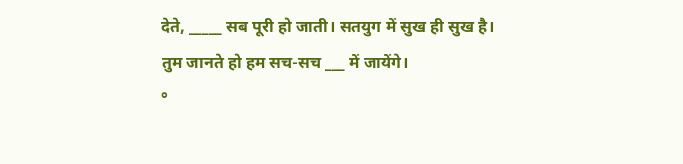देते, _____ सब पूरी हो जाती। सतयुग में सुख ही सुख है। तुम जानते हो हम सच-सच ___ में जायेंगे।
°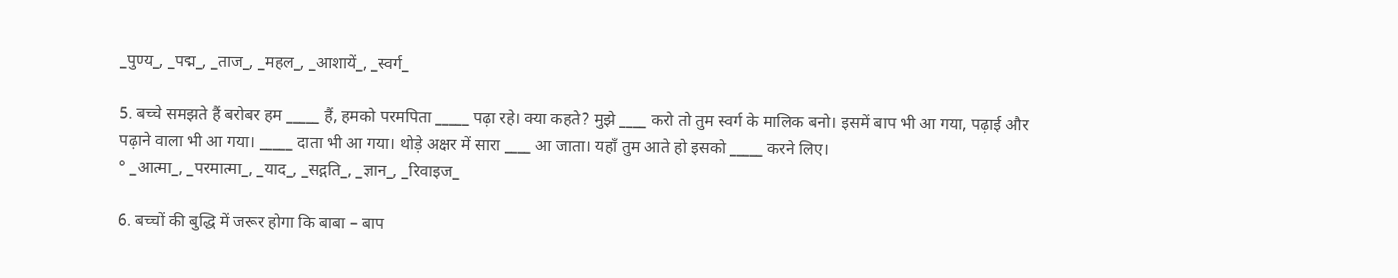_पुण्य_, _पद्म_, _ताज_, _महल_, _आशायें_, _स्वर्ग_

5. बच्चे समझते हैं बरोबर हम _____ हैं, हमको परमपिता _____ पढ़ा रहे। क्या कहते? मुझे ____ करो तो तुम स्वर्ग के मालिक बनो। इसमें बाप भी आ गया, पढ़ाई और पढ़ाने वाला भी आ गया। _____ दाता भी आ गया। थोड़े अक्षर में सारा ____ आ जाता। यहाँ तुम आते हो इसको _____ करने लिए।
° _आत्मा_, _परमात्मा_, _याद_, _सद्गति_, _ज्ञान_, _रिवाइज_

6. बच्चों की बुद्धि में जरूर होगा कि बाबा – बाप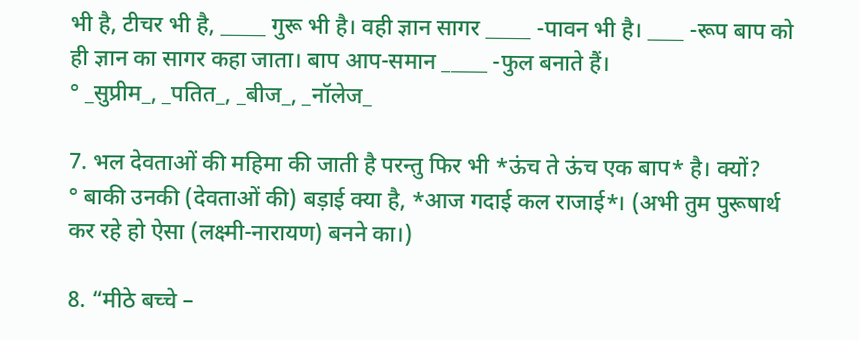भी है, टीचर भी है, _____ गुरू भी है। वही ज्ञान सागर _____ -पावन भी है। ____ -रूप बाप को ही ज्ञान का सागर कहा जाता। बाप आप-समान _____ -फुल बनाते हैं।
° _सुप्रीम_, _पतित_, _बीज_, _नॉलेज_

7. भल देवताओं की महिमा की जाती है परन्तु फिर भी *ऊंच ते ऊंच एक बाप* है। क्यों?
° बाकी उनकी (देवताओं की) बड़ाई क्या है, *आज गदाई कल राजाई*। (अभी तुम पुरूषार्थ कर रहे हो ऐसा (लक्ष्मी-नारायण) बनने का।)

8. “मीठे बच्चे –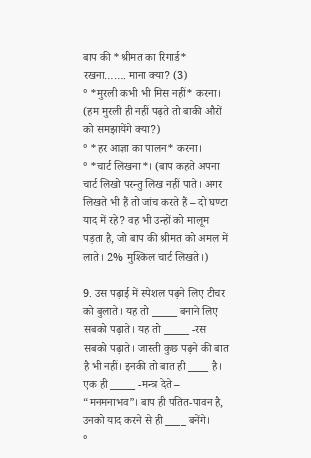बाप की *श्रीमत का रिगार्ड* रखना……. माना क्या? (3)
° *मुरली कभी भी मिस नहीं* करना। (हम मुरली ही नहीं पढ़ते तो बाकी औरों को समझायेंगे क्या?)
° *हर आज्ञा का पालन* करना।
° *चार्ट लिखना*। (बाप कहते अपना चार्ट लिखो परन्तु लिख नहीं पाते। अगर लिखते भी हैं तो जांच करते हैं – दो घण्टा याद में रहे? वह भी उन्हों को मालूम पड़ता है, जो बाप की श्रीमत को अमल में लाते। 2% मुश्किल चार्ट लिखते।)

9. उस पढ़ाई में स्पेशल पढ़ने लिए टीचर को बुलाते। यह तो _____ बनाने लिए सबको पढ़ाते। यह तो _____ -रस सबको पढ़ाते। जास्ती कुछ पढ़ने की बात है भी नहीं। इनकी तो बात ही ____ है। एक ही _____ -मन्त्र देते – “मनमनाभव”। बाप ही पतित-पावन है, उनको याद करने से ही ____ बनेंगे।
°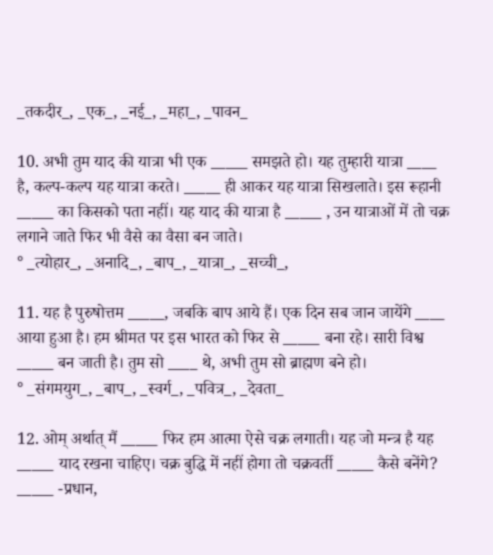_तकदीर_, _एक_, _नई_, _महा_, _पावन_

10. अभी तुम याद की यात्रा भी एक _____ समझते हो। यह तुम्हारी यात्रा ____ है, कल्प-कल्प यह यात्रा करते। _____ ही आकर यह यात्रा सिखलाते। इस रूहानी _____ का किसको पता नहीं। यह याद की यात्रा है _____ , उन यात्राओं में तो चक्र लगाने जाते फिर भी वैसे का वैसा बन जाते।
° _त्योहार_, _अनादि_, _बाप_, _यात्रा_, _सच्ची_,

11. यह है पुरुषोत्तम _____, जबकि बाप आये हैं। एक दिन सब जान जायेंगे ____ आया हुआ है। हम श्रीमत पर इस भारत को फिर से _____ बना रहे। सारी विश्व _____ बन जाती है। तुम सो ____ थे, अभी तुम सो ब्राह्मण बने हो।
° _संगमयुग_, _बाप_, _स्वर्ग_, _पवित्र_, _देवता_

12. ओम् अर्थात् मैं _____ फिर हम आत्मा ऐसे चक्र लगाती। यह जो मन्त्र है यह _____ याद रखना चाहिए। चक्र बुद्धि में नहीं होगा तो चक्रवर्ती _____ कैसे बनेंगे? _____ -प्रधान,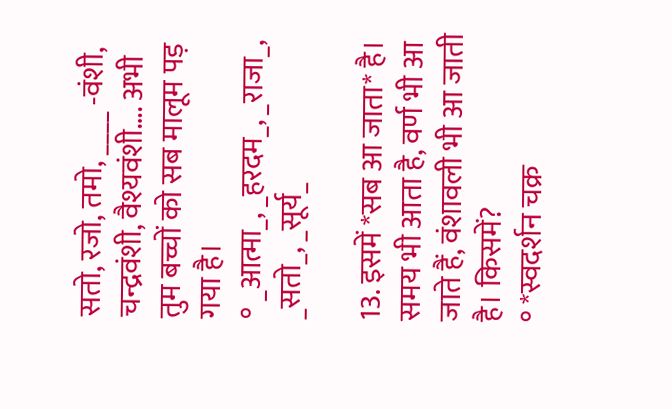सतो, रजो, तमो, ____ -वंशी, चन्द्रवंशी, वैश्यवंशी…. अभी तुम बच्चों को सब मालूम पड़ गया है।
° _आत्मा_, _हरदम_, _राजा_, _सतो_, _सूर्य_

13. इसमें *सब आ जाता* है। समय भी आता है, वर्ण भी आ जाते हैं, वंशावली भी आ जाती है। किसमें?
° *स्वदर्शन चक्र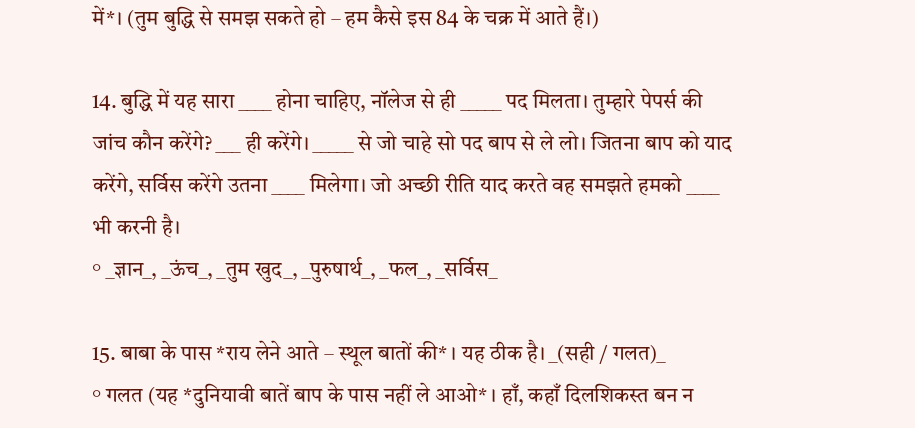में*। (तुम बुद्धि से समझ सकते हो – हम कैसे इस 84 के चक्र में आते हैं।)

14. बुद्धि में यह सारा ____ होना चाहिए, नॉलेज से ही _____ पद मिलता। तुम्हारे पेपर्स की जांच कौन करेंगे? ___ ही करेंगे। _____ से जो चाहे सो पद बाप से ले लो। जितना बाप को याद करेंगे, सर्विस करेंगे उतना ____ मिलेगा। जो अच्छी रीति याद करते वह समझते हमको ____ भी करनी है।
° _ज्ञान_, _ऊंच_, _तुम खुद_, _पुरुषार्थ_, _फल_, _सर्विस_

15. बाबा के पास *राय लेने आते – स्थूल बातों की* । यह ठीक है। _(सही / गलत)_
° गलत (यह *दुनियावी बातें बाप के पास नहीं ले आओ* । हाँ, कहाँ दिलशिकस्त बन न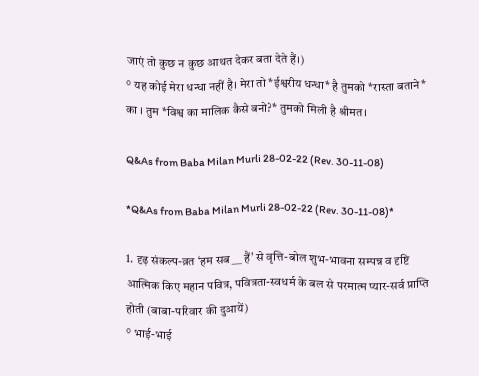जाएं तो कुछ न कुछ आथत देकर बता देते हैं।)
° यह कोई मेरा धन्धा नहीं है। मेरा तो *ईश्वरीय धन्धा* है तुमको *रास्ता बताने* का । तुम *विश्व का मालिक कैसे बनो?* तुमको मिली है श्रीमत।

Q&As from Baba Milan Murli 28-02-22 (Rev. 30-11-08)

*Q&As from Baba Milan Murli 28-02-22 (Rev. 30-11-08)*

1. दृढ़ संकल्प-व्रत ‘हम सब __ हैं’ से वृत्ति-बोल शुभ-भावना सम्पन्न व दृष्टि आत्मिक किए महान पवित्र, पवित्रता-स्वधर्म के बल से परमात्म प्यार-सर्व प्राप्ति होती (बाबा-परिवार की दुआयें)
° भाई-भाई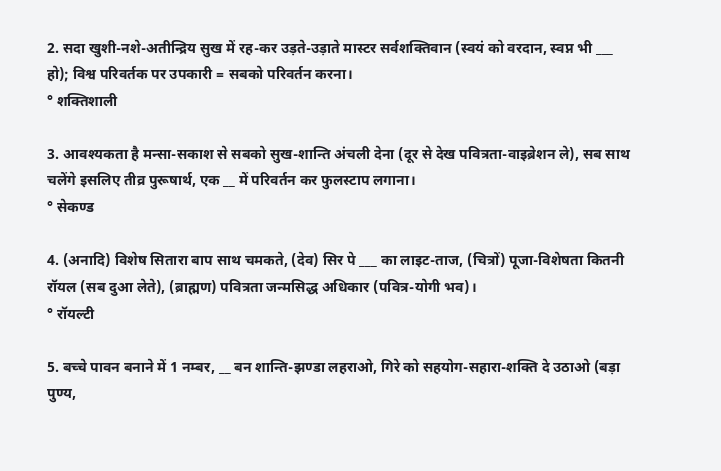2. सदा खुशी-नशे-अतीन्द्रिय सुख में रह-कर उड़ते-उड़ाते मास्टर सर्वशक्तिवान (स्वयं को वरदान, स्वप्न भी ___ हो); विश्व परिवर्तक पर उपकारी = सबको परिवर्तन करना।
° शक्तिशाली

3. आवश्यकता है मन्सा-सकाश से सबको सुख-शान्ति अंचली देना (दूर से देख पवित्रता-वाइब्रेशन ले), सब साथ चलेंगे इसलिए तीव्र पुरूषार्थ, एक __ में परिवर्तन कर फुलस्टाप लगाना।
° सेकण्ड

4. (अनादि) विशेष सितारा बाप साथ चमकते, (देव) सिर पे ___ का लाइट-ताज, (चित्रों) पूजा-विशेषता कितनी रॉयल (सब दुआ लेते), (ब्राह्मण) पवित्रता जन्मसिद्ध अधिकार (पवित्र-योगी भव)।
° रॉयल्टी

5. बच्चे पावन बनाने में 1 नम्बर, __ बन शान्ति-झण्डा लहराओ, गिरे को सहयोग-सहारा-शक्ति दे उठाओ (बड़ा पुण्य,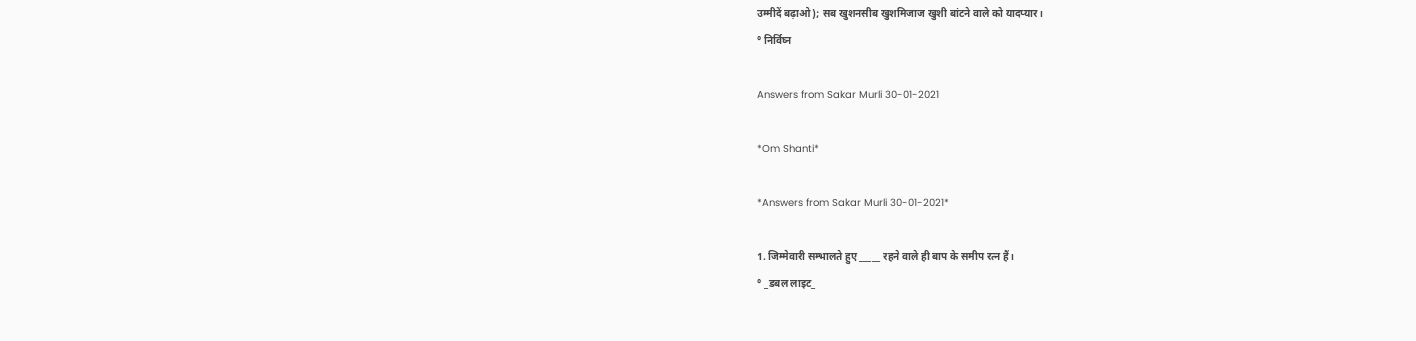उम्मीदें बढ़ाओ); सब खुशनसीब खुशमिजाज खुशी बांटने वाले को यादप्यार।
° निर्विघ्न

Answers from Sakar Murli 30-01-2021

*Om Shanti*

*Answers from Sakar Murli 30-01-2021*

1. जिम्मेवारी सम्भालते हुए _____ रहने वाले ही बाप के समीप रत्न हैं।
° _डबल लाइट_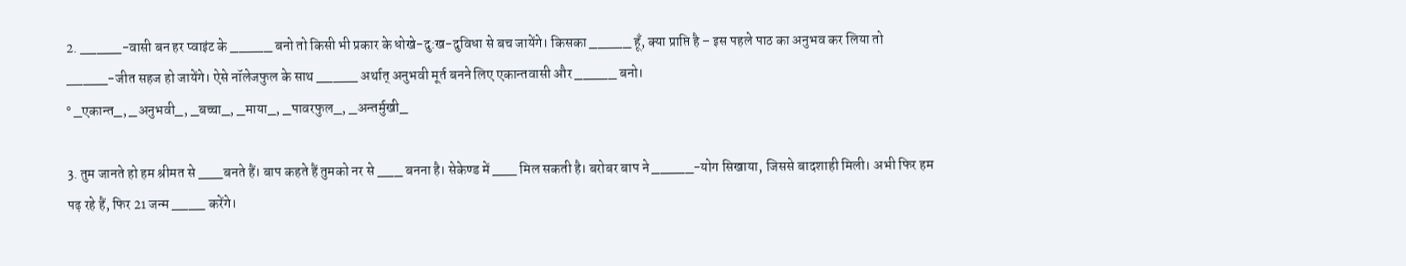2. _____-वासी बन हर प्वाइंट के _____ बनो तो किसी भी प्रकार के धोखे-दु:ख-दुविधा से बच जायेंगे। किसका _____ हूँ, क्या प्राप्ति है – इस पहले पाठ का अनुभव कर लिया तो _____-जीत सहज हो जायेंगे। ऐसे नॉलेजफुल के साथ _____ अर्थात् अनुभवी मूर्त बनने लिए एकान्तवासी और _____ बनो।
° _एकान्त_, _अनुभवी_, _बच्चा_, _माया_, _पावरफुल_, _अन्तर्मुखी_

3. तुम जानते हो हम श्रीमत से ___बनते हैं। बाप कहते हैं तुमको नर से ___ बनना है। सेकेण्ड में ___ मिल सकती है। बरोबर बाप ने _____-योग सिखाया, जिससे बादशाही मिली। अभी फिर हम पढ़ रहे हैं, फिर 21 जन्म ____ करेंगे।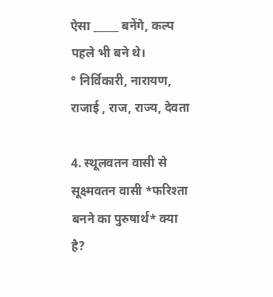ऐसा _____ बनेंगे, कल्प पहले भी बने थे।
° निर्विकारी, नारायण, राजाई , राज, राज्य, देवता

4. स्थूलवतन वासी से सूक्ष्मवतन वासी *फरिश्ता बनने का पुरुषार्थ* क्या है?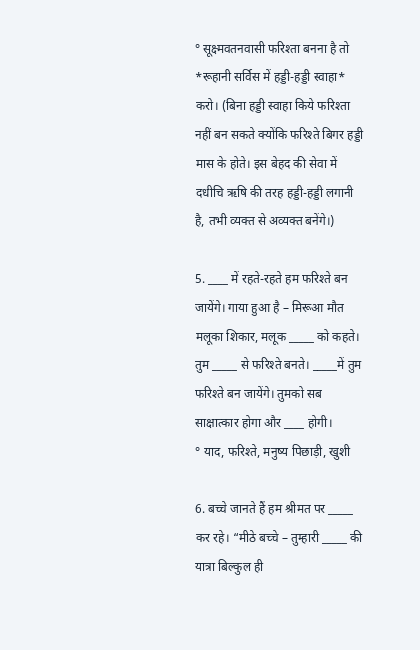° सूक्ष्मवतनवासी फरिश्ता बनना है तो *रूहानी सर्विस में हड्डी-हड्डी स्वाहा* करो। (बिना हड्डी स्वाहा किये फरिश्ता नहीं बन सकते क्योंकि फरिश्ते बिगर हड्डी मास के होते। इस बेहद की सेवा में दधीचि ऋषि की तरह हड्डी-हड्डी लगानी है, तभी व्यक्त से अव्यक्त बनेंगे।)

5. ____ में रहते-रहते हम फरिश्ते बन जायेंगे। गाया हुआ है – मिरूआ मौत मलूका शिकार, मलूक _____ को कहते। तुम _____ से फरिश्ते बनते। _____में तुम फरिश्ते बन जायेंगे। तुमको सब साक्षात्कार होगा और ____ होगी।
° याद, फरिश्ते, मनुष्य पिछाड़ी, खुशी

6. बच्चे जानते हैं हम श्रीमत पर _____ कर रहे। “मीठे बच्चे – तुम्हारी _____ की यात्रा बिल्कुल ही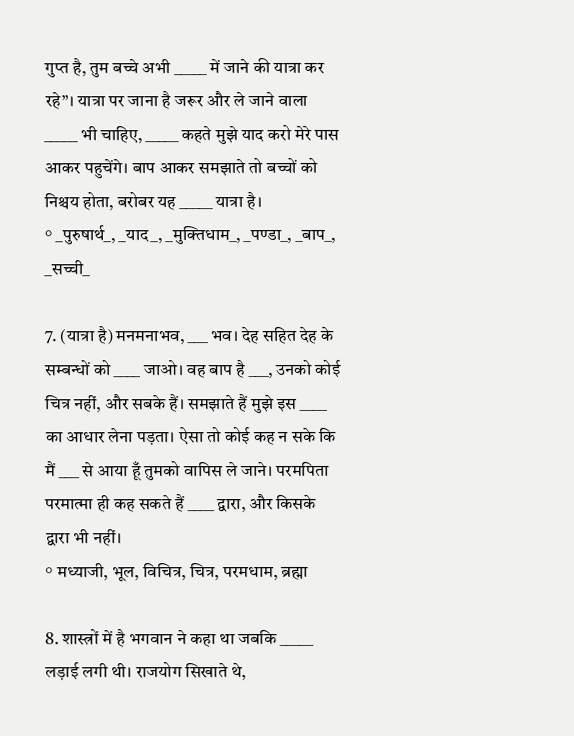गुप्त है, तुम बच्चे अभी _____ में जाने की यात्रा कर रहे”। यात्रा पर जाना है जरूर और ले जाने वाला _____ भी चाहिए, _____ कहते मुझे याद करो मेरे पास आकर पहुचेंगे। बाप आकर समझाते तो बच्चों को निश्चय होता, बरोबर यह _____ यात्रा है।
° _पुरुषार्थ_, _याद_, _मुक्तिधाम_, _पण्डा_, _बाप_, _सच्ची_

7. (यात्रा है) मनमनाभव, ___ भव। देह सहित देह के सम्बन्धों को ____ जाओ। वह बाप है ___, उनको कोई चित्र नहीं, और सबके हैं। समझाते हैं मुझे इस ____ का आधार लेना पड़ता। ऐसा तो कोई कह न सके कि मैं ___ से आया हूँ तुमको वापिस ले जाने। परमपिता परमात्मा ही कह सकते हैं ____ द्वारा, और किसके द्वारा भी नहीं।
° मध्याजी, भूल, विचित्र, चित्र, परमधाम, ब्रह्मा

8. शास्त्रों में है भगवान ने कहा था जबकि _____ लड़ाई लगी थी। राजयोग सिखाते थे,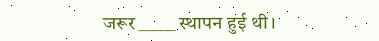जरूर _____ स्थापन हुई थी।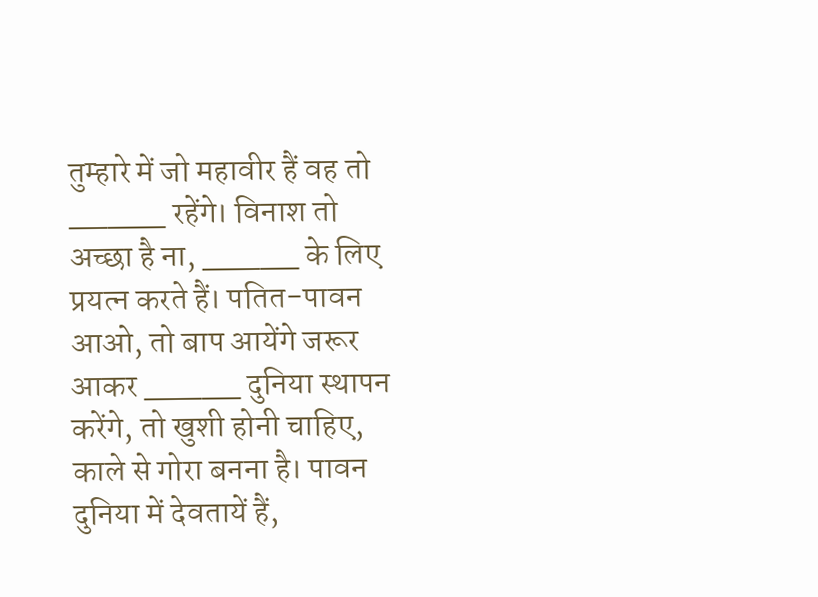तुम्हारे में जो महावीर हैं वह तो _____ रहेंगे। विनाश तो अच्छा है ना, _____ के लिए प्रयत्न करते हैं। पतित-पावन आओ, तो बाप आयेंगे जरूर आकर _____ दुनिया स्थापन करेंगे, तो खुशी होनी चाहिए, काले से गोरा बनना है। पावन दुनिया में देवतायें हैं,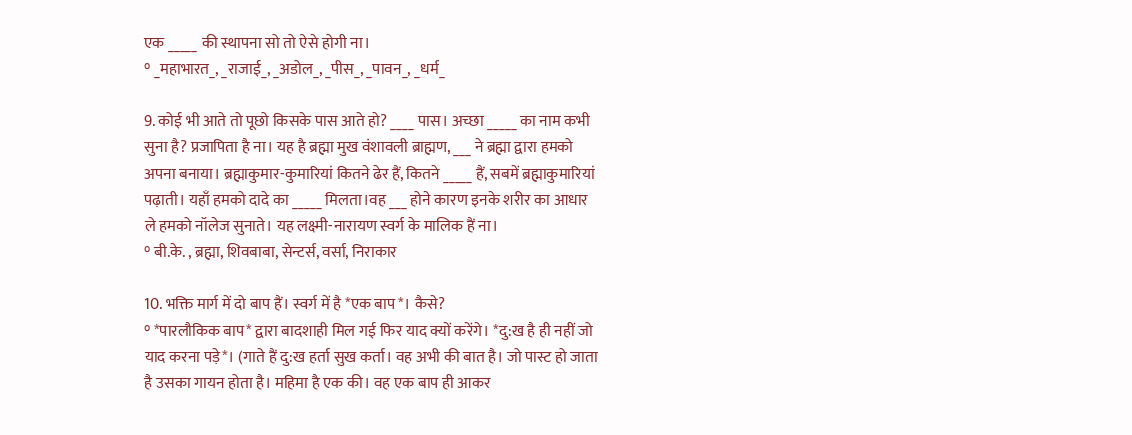एक _____ की स्थापना सो तो ऐसे होगी ना।
° _महाभारत_, _राजाई_, _अडोल_, _पीस_, _पावन_, _धर्म_

9. कोई भी आते तो पूछो किसके पास आते हो? ____ पास। अच्छा _____ का नाम कभी सुना है? प्रजापिता है ना। यह है ब्रह्मा मुख वंशावली ब्राह्मण, ___ ने ब्रह्मा द्वारा हमको अपना बनाया। ब्रह्माकुमार-कुमारियां कितने ढेर हैं, कितने _____ हैं, सबमें ब्रह्माकुमारियां पढ़ाती। यहाँ हमको दादे का _____ मिलता।वह ___ होने कारण इनके शरीर का आधार ले हमको नॉलेज सुनाते। यह लक्ष्मी-नारायण स्वर्ग के मालिक हैं ना।
° बी.के. , ब्रह्मा, शिवबाबा, सेन्टर्स, वर्सा, निराकार

10. भक्ति मार्ग में दो बाप हैं। स्वर्ग में है *एक बाप*। कैसे?
° *पारलौकिक बाप* द्वारा बादशाही मिल गई फिर याद क्यों करेंगे। *दु:ख है ही नहीं जो याद करना पड़े*। (गाते हैं दु:ख हर्ता सुख कर्ता। वह अभी की बात है। जो पास्ट हो जाता है उसका गायन होता है। महिमा है एक की। वह एक बाप ही आकर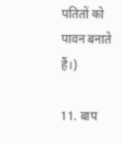पतितों को पावन बनाते हैं।)

11. बाप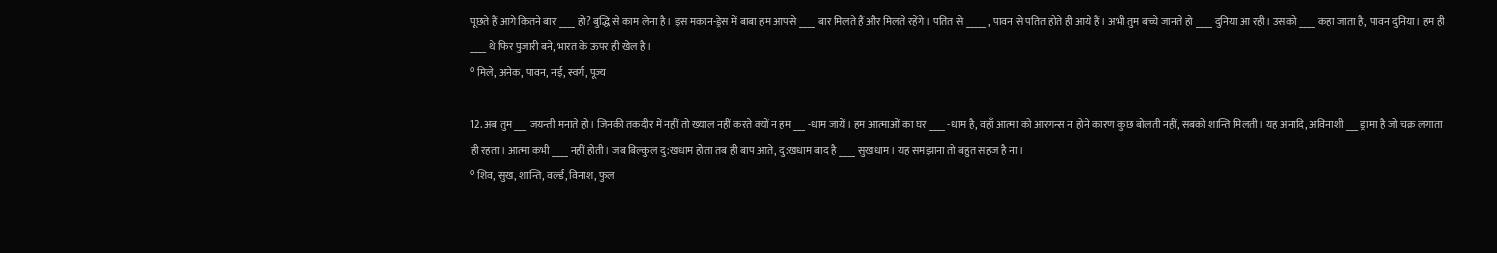पूछते हैं आगे कितने बार ____ हो? बुद्धि से काम लेना है। इस मकान-ड्रेस में बाबा हम आपसे ____ बार मिलते हैं और मिलते रहेंगे। पतित से _____ , पावन से पतित होते ही आये हैं। अभी तुम बच्चे जानते हो ____ दुनिया आ रही। उसको ____ कहा जाता है, पावन दुनिया। हम ही ____ थे फिर पुजारी बने, भारत के ऊपर ही खेल है।
° मिले, अनेक, पावन, नई, स्वर्ग, पूज्य

12. अब तुम ___ जयन्ती मनाते हो। जिनकी तकदीर में नहीं तो ख्याल नहीं करते क्यों न हम ___ -धाम जायें। हम आत्माओं का घर ____ -धाम है, वहाँ आत्मा को आरगन्स न होने कारण कुछ बोलती नहीं, सबको शान्ति मिलती। यह अनादि, अविनाशी ___ ड्रामा है जो चक्र लगाता ही रहता। आत्मा कभी ____ नहीं होती। जब बिल्कुल दु:खधाम होता तब ही बाप आते, दु:खधाम बाद है ____ सुखधाम। यह समझाना तो बहुत सहज है ना।
° शिव, सुख, शान्ति, वर्ल्ड, विनाश, फुल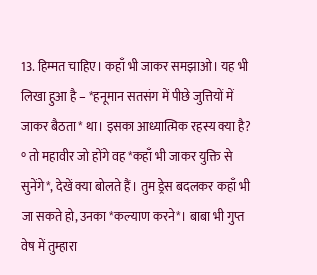13. हिम्मत चाहिए। कहाँ भी जाकर समझाओ। यह भी लिखा हुआ है – *हनूमान सतसंग में पीछे जुत्तियों में जाकर बैठता* था। इसका आध्यात्मिक रहस्य क्या है?
° तो महावीर जो होंगे वह *कहाँ भी जाकर युक्ति से सुनेंगे*, देखें क्या बोलते हैं। तुम ड्रेस बदलकर कहाँ भी जा सकते हो, उनका *कल्याण करने*। बाबा भी गुप्त वेष में तुम्हारा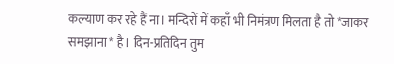कल्याण कर रहे हैं ना। मन्दिरों में कहाँ भी निमंत्रण मिलता है तो *जाकर समझाना* है। दिन-प्रतिदिन तुम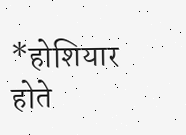*होशियार होते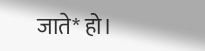जाते* हो।